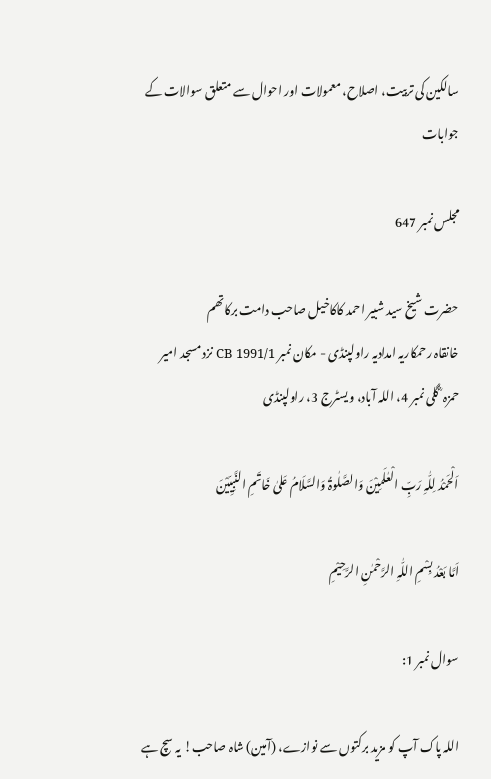سالکین کی تربیت، اصلاح، معمولات اور احوال سے متعلق سوالات کے جوابات

مجلس نمبر 647

حضرت شیخ سید شبیر احمد کاکاخیل صاحب دامت برکاتھم
خانقاہ رحمکاریہ امدادیہ راولپنڈی - مکان نمبر CB 1991/1 نزد مسجد امیر حمزہ ؓ گلی نمبر 4، اللہ آباد، ویسٹرج 3، راولپنڈی

اَلْحَمْدُ لِلّٰہِ رَبِّ الْعٰلَمِیْنَ وَالصَّلٰوۃُ وَالسَّلَامُ عَلیٰ خَاتَمِ النَّبِیِّیْنَ

اَمَّا بَعْدُ بِسْمِ اللّٰہِ الرَّحْمٰنِ الرَّحِیْمِ

سوال نمبر 1:

اللہ پاک آپ کو مزید برکتوں سے نوازے، (آمین) شاہ صاحب! یہ سچ ہے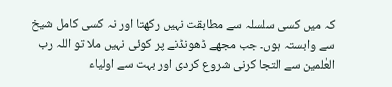کہ میں کسی سلسلہ سے مطابقت نہیں رکھتا اور نہ کسی کامل شیخ سے وابستہ ہوں۔ جب مجھے ڈھونڈنے پر کوئی نہیں ملا تو اللہ رب العٰلمین سے التجا کرنی شروع کردی اور بہت سے اولیاء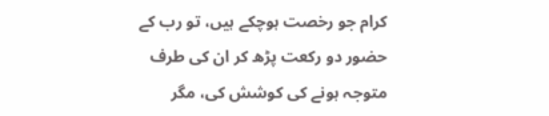کرام جو رخصت ہوچکے ہیں، تو رب کے حضور دو رکعت پڑھ کر ان کی طرف متوجہ ہونے کی کوشش کی، مگر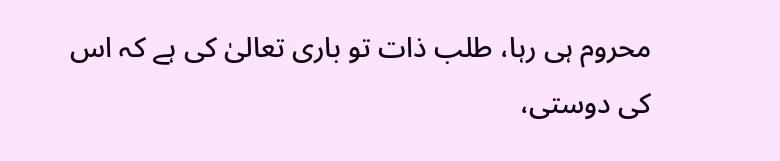محروم ہی رہا، طلب ذات تو باری تعالیٰ کی ہے کہ اس کی دوستی،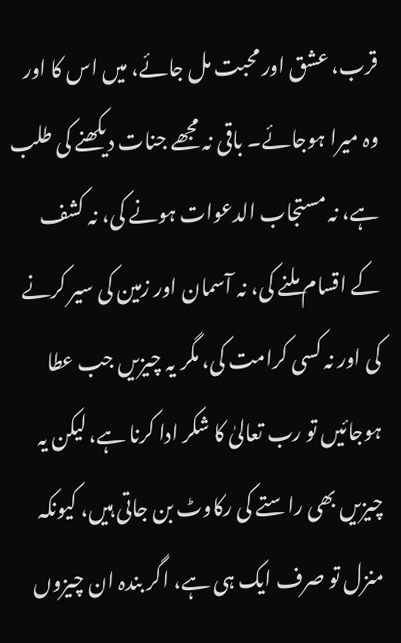قرب، عشق اور محبت مل جائے، میں اس کا اور وہ میرا ہوجائے۔ باقی نہ مجھے جنات دیکھنے کی طلب ہے، نہ مستجاب الدعوات ہونے کی، نہ کشف کے اقسام ملنے کی، نہ آسمان اور زمین کی سیر کرنے کی اور نہ کسی کرامت کی، مگر یہ چیزیں جب عطا ہوجائیں تو رب تعالیٰ کا شکر ادا کرنا ہے، لیکن یہ چیزیں بھی راستے کی رکاوٹ بن جاتی ہیں، کیونکہ منزل تو صرف ایک ہی ہے، اگر بندہ ان چیزوں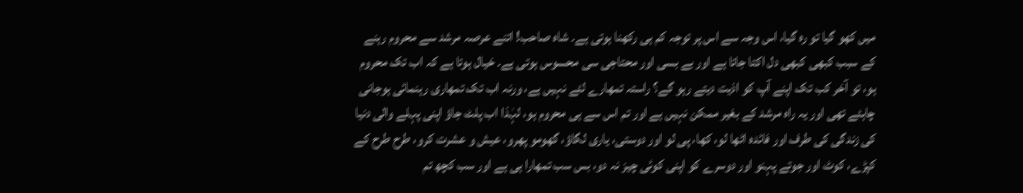میں کھو گیا تو رہ گیا، اس وجہ سے اس پر توجہ کم ہی رکھنا ہوتی ہے۔ شاہ صاحب! اتنے عرصہ مرشد سے محروم رہنے کے سبب کبھی کبھی دل اکتا جاتا ہے اور بے بسی اور محتاجی سی محسوس ہوتی ہے۔ خیال ہوتا ہے کہ اب تک محروم ہو، تو آخر کب تک اپنے آپ کو اذیت دیتے رہو گے؟ راستہ تمھارے لئے نہیں ہے، ورنہ اب تک تمھاری رہنمائی ہوجانی چاہئے تھی اور یہ راہ مرشد کے بغیر ممکن نہیں ہے اور تم اس سے ہی محروم ہو، لہٰذا اب پلٹ جاؤ اپنی پہلے والی دنیا کی زندگی کی طرف اور فائدہ اٹھا لو، کھا، پی لو اور دوستی، یاری لگاؤ، گھومو پھرو، عیش و عشرت کرو، طرح طرح کے کپڑے، کوٹ اور جوتے پہنو اور دوسرے کو اپنی کوئی چیز نہ دو، بس سب تمھارا ہی ہے اور سب کچھ تم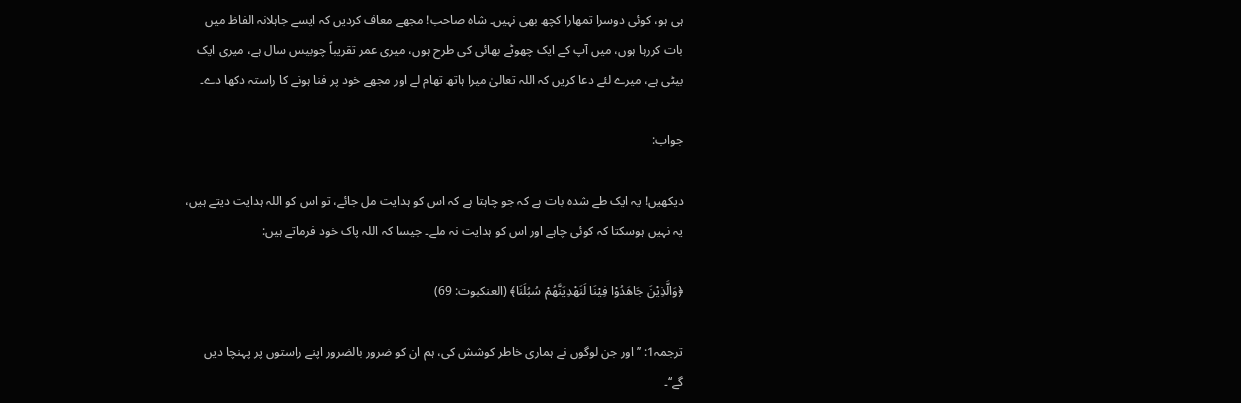ہی ہو، کوئی دوسرا تمھارا کچھ بھی نہیں۔ شاہ صاحب! مجھے معاف کردیں کہ ایسے جاہلانہ الفاظ میں بات کررہا ہوں، میں آپ کے ایک چھوٹے بھائی کی طرح ہوں، میری عمر تقریباً چوبیس سال ہے، میری ایک بیٹی ہے، میرے لئے دعا کریں کہ اللہ تعالیٰ میرا ہاتھ تھام لے اور مجھے خود پر فنا ہونے کا راستہ دکھا دے۔

جواب:

دیکھیں! یہ ایک طے شدہ بات ہے کہ جو چاہتا ہے کہ اس کو ہدایت مل جائے، تو اس کو اللہ ہدایت دیتے ہیں، یہ نہیں ہوسکتا کہ کوئی چاہے اور اس کو ہدایت نہ ملے۔ جیسا کہ اللہ پاک خود فرماتے ہیں:

﴿وَالَّذِیْنَ جَاهَدُوْا فِیْنَا لَنَهْدِیَنَّهُمْ سُبُلَنَا﴾ (العنکبوت: 69)

ترجمہ1: ’’اور جن لوگوں نے ہماری خاطر کوشش کی، ہم ان کو ضرور بالضرور اپنے راستوں پر پہنچا دیں گے‘‘۔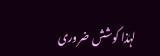لہٰذا کوشش ضروری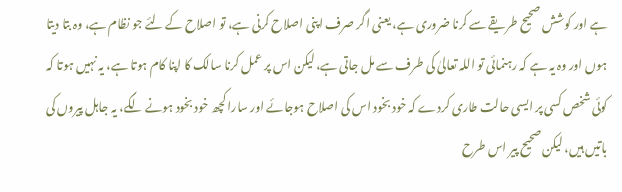ہے اور کوشش صحیح طریقے سے کرنا ضروری ہے، یعنی اگر صرف اپنی اصلاح کرنی ہے، تو اصلاح کے لئے جو نظام ہے، وہ بتا دیتا ہوں اور وہ یہ ہے کہ رہنمائی تو اللہ تعالیٰ کی طرف سے مل جاتی ہے، لیکن اس پر عمل کرنا سالک کا اپنا کام ہوتا ہے، یہ نہیں ہوتا کہ کوئی شخص کسی پر ایسی حالت طاری کردے کہ خود بخود اس کی اصلاح ہوجائے اور سارا کچھ خود بخود ہونے لگے، یہ جاہل پیروں کی باتیں ہیں، لیکن صحیح پیر اس طرح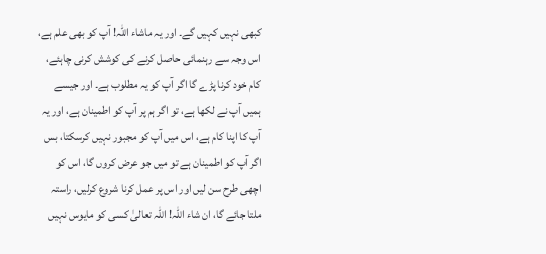کبھی نہیں کہیں گے۔ اور یہ ماشاء اللہ! آپ کو بھی علم ہے، اس وجہ سے رہنمائی حاصل کرنے کی کوشش کرنی چاہئے، کام خود کرنا پڑے گا اگر آپ کو یہ مطلوب ہے۔ اور جیسے ہمیں آپ نے لکھا ہے، تو اگر ہم پر آپ کو اطمینان ہے، اور یہ آپ کا اپنا کام ہے، اس میں آپ کو مجبور نہیں کرسکتا، بس اگر آپ کو اطمینان ہے تو میں جو عرض کروں گا، اس کو اچھی طرح سن لیں اور اس پر عمل کرنا شروع کرلیں، راستہ ملتا جائے گا، ان شاء اللہ! اللہ تعالیٰ کسی کو مایوس نہیں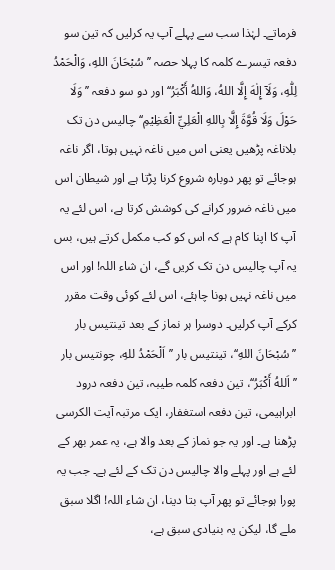فرماتے۔ لہٰذا سب سے پہلے آپ یہ کرلیں کہ تین سو دفعہ تیسرے کلمہ کا پہلا حصہ ’’سُبْحَانَ اللهِ، وَالْحَمْدُ لِلّٰهِ، وَلَآ إِلٰهَ إِلَّا اللهُ، وَاللهُ أَكْبَرُ‘‘ اور دو سو دفعہ ’’وَلَا حَوْلَ وَلَا قُوَّةَ إِلَّا بِاللهِ الْعَلِيِّ الْعَظِيْمِ‘‘ چالیس دن تک بلاناغہ پڑھیں یعنی اس میں ناغہ نہیں ہوتا، اگر ناغہ ہوجائے تو پھر دوبارہ شروع کرنا پڑتا ہے اور شیطان اس میں ناغہ ضرور کرانے کی کوشش کرتا ہے، اس لئے یہ آپ کا اپنا کام ہے کہ اس کو کب مکمل کرتے ہیں، بس یہ آپ چالیس دن تک کریں گے، ان شاء اللہ! اور اس میں ناغہ نہیں ہونا چاہئے، اس لئے کوئی وقت مقرر کرکے آپ کرلیں۔ دوسرا ہر نماز کے بعد تینتیس بار ’’سُبْحَانَ اللهِ‘‘، تینتیس بار ’’اَلْحَمْدُ للهِ، چونتیس بار ’’اَللهُ أَكْبَرُ‘‘، تین دفعہ کلمہ طیبہ، تین دفعہ درود ابراہیمی، تین دفعہ استغفار، ایک مرتبہ آیت الکرسی پڑھنا ہے۔ اور یہ جو نماز کے بعد والا ہے، یہ عمر بھر کے لئے ہے اور پہلے والا چالیس دن تک کے لئے ہے۔ جب یہ پورا ہوجائے تو پھر آپ بتا دینا، ان شاء اللہ! اگلا سبق ملے گا، لیکن یہ بنیادی سبق ہے،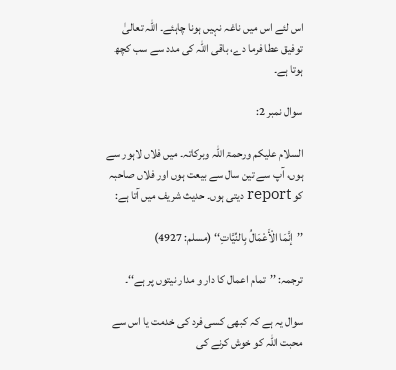اس لئے اس میں ناغہ نہیں ہونا چاہئے۔ اللہ تعالیٰ توفیق عطا فرما دے، باقی اللہ کی مدد سے سب کچھ ہوتا ہے۔

سوال نمبر 2:

السلام علیکم ورحمۃ اللہ وبرکاتہ۔ میں فلاں لاہور سے ہوں، آپ سے تین سال سے بیعت ہوں اور فلاں صاحبہ کو report دیتی ہوں۔ حدیث شریف میں آتا ہے:

’’إنَّمَا الْأَعْمَالُ بِالنِّيَّاتِ‘‘ (مسلم: 4927)

ترجمہ: ’’تمام اعمال کا دار و مدار نیتوں پر ہے‘‘۔

سوال یہ ہے کہ کبھی کسی فرد کی خدمت یا اس سے محبت اللہ کو خوش کرنے کی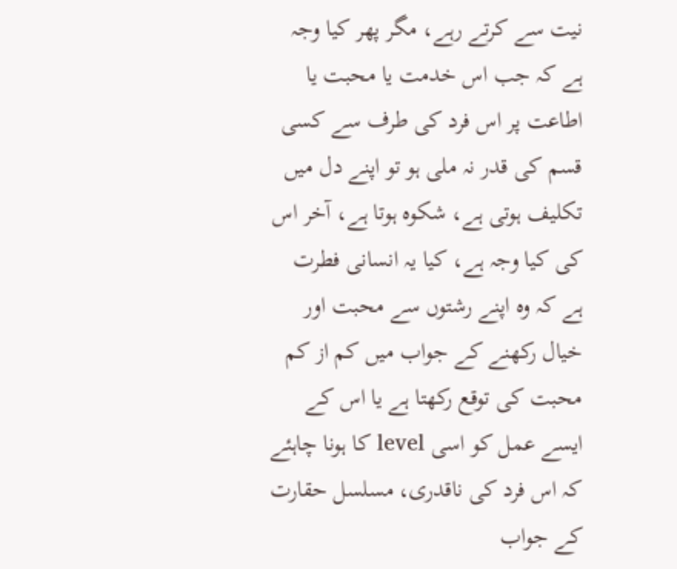نیت سے کرتے رہے، مگر پھر کیا وجہ ہے کہ جب اس خدمت یا محبت یا اطاعت پر اس فرد کی طرف سے کسی قسم کی قدر نہ ملی ہو تو اپنے دل میں تکلیف ہوتی ہے، شکوہ ہوتا ہے، آخر اس کی کیا وجہ ہے، کیا یہ انسانی فطرت ہے کہ وہ اپنے رشتوں سے محبت اور خیال رکھنے کے جواب میں کم از کم محبت کی توقع رکھتا ہے یا اس کے ایسے عمل کو اسی level کا ہونا چاہئے کہ اس فرد کی ناقدری، مسلسل حقارت کے جواب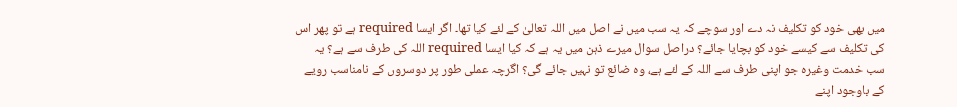میں بھی خود کو تکلیف نہ دے اور سوچے کہ یہ سب میں نے اصل میں اللہ تعالیٰ کے لئے کیا تھا۔ اگر ایسا required ہے تو پھر اس کی تکلیف سے کیسے خود کو بچایا جائے؟ دراصل سوال میرے ذہن میں یہ ہے کہ کیا ایسا required اللہ کی طرف سے ہے؟ یہ سب خدمت وغیرہ جو اپنی طرف سے اللہ کے لئے ہے، وہ ضائع تو نہیں جائے گی؟ اگرچہ عملی طور پر دوسروں کے نامناسب رویے کے باوجود اپنے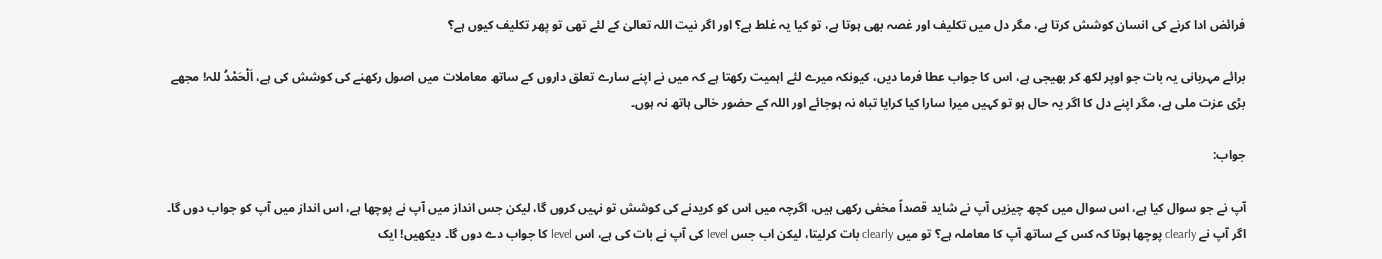فرائض ادا کرنے کی انسان کوشش کرتا ہے، مگر دل میں تکلیف اور غصہ بھی ہوتا ہے، تو کیا یہ غلط ہے؟ اور اگر نیت اللہ تعالیٰ کے لئے تھی تو پھر تکلیف کیوں ہے؟

برائے مہربانی یہ بات جو اوپر لکھ کر بھیجی ہے، اس کا جواب عطا فرما دیں، کیونکہ میرے لئے اہمیت رکھتا ہے کہ میں نے اپنے سارے تعلق داروں کے ساتھ معاملات میں اصول رکھنے کی کوشش کی ہے، اَلْحَمْدُ للہ! مجھے بڑی عزت ملی ہے، مگر اپنے دل کا اگر یہ حال ہو تو کہیں میرا سارا کیا کرایا تباہ نہ ہوجائے اور اللہ کے حضور خالی ہاتھ نہ ہوں۔

جواب:

آپ نے جو سوال کیا ہے، اس سوال میں کچھ چیزیں آپ نے شاید قصداً مخفی رکھی ہیں، اگرچہ میں اس کو کریدنے کی کوشش تو نہیں کروں گا، لیکن جس انداز میں آپ نے پوچھا ہے، اس انداز میں آپ کو جواب دوں گا۔ اگر آپ نے clearly پوچھا ہوتا کہ کس کے ساتھ آپ کا معاملہ ہے؟ تو میں clearly بات کرلیتا، لیکن اب جس level کی آپ نے بات کی ہے، اس level کا جواب دے دوں گا۔ دیکھیں! ایک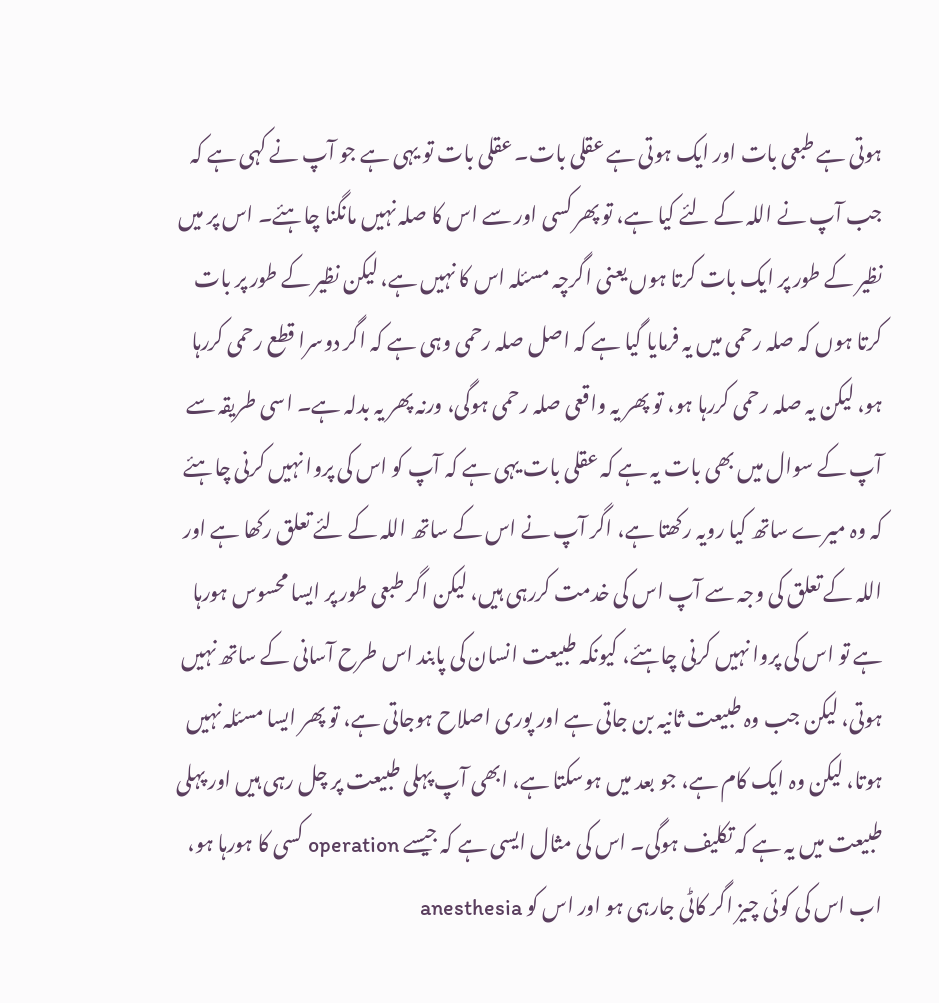ہوتی ہے طبعی بات اور ایک ہوتی ہے عقلی بات۔ عقلی بات تو یہی ہے جو آپ نے کہی ہے کہ جب آپ نے اللہ کے لئے کیا ہے، تو پھر کسی اور سے اس کا صلہ نہیں مانگنا چاہئے۔ اس پر میں نظیر کے طور پر ایک بات کرتا ہوں یعنی اگرچہ مسئلہ اس کا نہیں ہے، لیکن نظیر کے طور پر بات کرتا ہوں کہ صلہ رحمی میں یہ فرمایا گیا ہے کہ اصل صلہ رحمی وہی ہے کہ اگر دوسرا قطع رحمی کررہا ہو، لیکن یہ صلہ رحمی کررہا ہو، تو پھر یہ واقعی صلہ رحمی ہوگی، ورنہ پھر یہ بدلہ ہے۔ اسی طریقہ سے آپ کے سوال میں بھی بات یہ ہے کہ عقلی بات یہی ہے کہ آپ کو اس کی پروا نہیں کرنی چاہئے کہ وہ میرے ساتھ کیا رویہ رکھتا ہے، اگر آپ نے اس کے ساتھ اللہ کے لئے تعلق رکھا ہے اور اللہ کے تعلق کی وجہ سے آپ اس کی خدمت کررہی ہیں، لیکن اگر طبعی طور پر ایسا محسوس ہورہا ہے تو اس کی پروا نہیں کرنی چاہئے، کیونکہ طبیعت انسان کی پابند اس طرح آسانی کے ساتھ نہیں ہوتی، لیکن جب وہ طبیعت ثانیہ بن جاتی ہے اور پوری اصلاح ہوجاتی ہے، تو پھر ایسا مسئلہ نہیں ہوتا، لیکن وہ ایک کام ہے، جو بعد میں ہوسکتا ہے، ابھی آپ پہلی طبیعت پر چل رہی ہیں اور پہلی طبیعت میں یہ ہے کہ تکلیف ہوگی۔ اس کی مثال ایسی ہے کہ جیسے operation کسی کا ہورہا ہو، اب اس کی کوئی چیز اگر کاٹی جارہی ہو اور اس کو anesthesia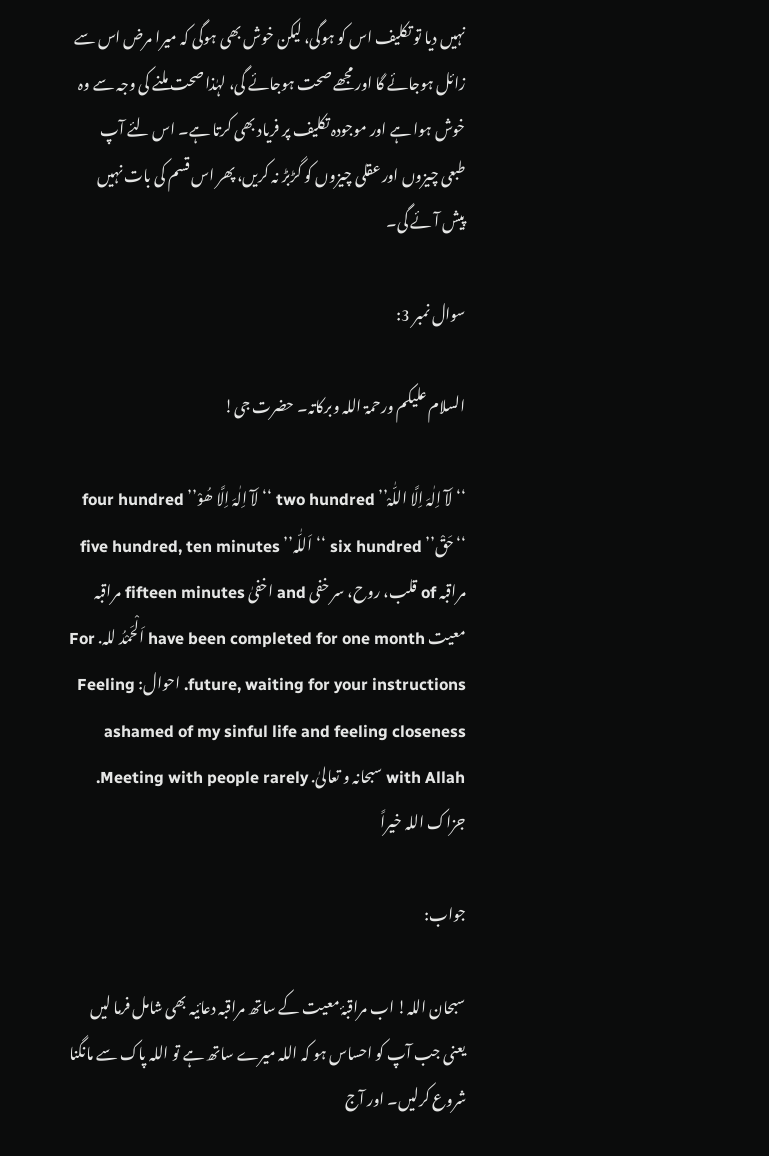نہیں دیا تو تکلیف اس کو ہوگی، لیکن خوش بھی ہوگی کہ میرا مرض اس سے زائل ہوجائے گا اور مجھے صحت ہوجائے گی، لہٰذا صحت ملنے کی وجہ سے وہ خوش ہوا ہے اور موجودہ تکلیف پر فریاد بھی کرتا ہے۔ اس لئے آپ طبعی چیزوں اور عقلی چیزوں کو گڑبڑ نہ کریں، پھر اس قسم کی بات نہیں پیش آئے گی۔

سوال نمبر 3:

السلام علیکم ورحمۃ اللہ وبرکاتہ۔ حضرت جی!

‘‘لَآ اِلٰہَ اِلَّا اللّٰہْ’’ two hundred ‘‘لَآ اِلٰہَ اِلَّا ھُوْ’’ four hundred ‘‘حَقْ’’ six hundred ‘‘اَللّٰہ’’ five hundred, ten minutes مراقبہ of قلب، روح، سر خفی and اخفیٰ fifteen minutes مراقبہ معیت have been completed for one month اَلْحَمْدُ للہ. For future, waiting for your instructions. احوال: Feeling ashamed of my sinful life and feeling closeness with Allah سبحانہ و تعالیٰ. Meeting with people rarely. جزاک اللہ خیراً

جواب:

سبحان اللہ! اب مراقبۂ معیت کے ساتھ مراقبہ دعائیہ بھی شامل فرما لیں یعنی جب آپ کو احساس ہو کہ اللہ میرے ساتھ ہے تو اللہ پاک سے مانگنا شروع کرلیں۔ اور آج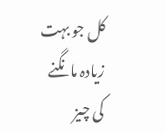کل جو بہت زیادہ مانگنے کی چیز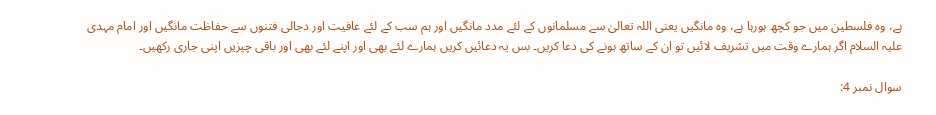ہے، وہ فلسطین میں جو کچھ ہورہا ہے، وہ مانگیں یعنی اللہ تعالیٰ سے مسلمانوں کے لئے مدد مانگیں اور ہم سب کے لئے عافیت اور دجالی فتنوں سے حفاظت مانگیں اور امام مہدی علیہ السلام اگر ہمارے وقت میں تشریف لائیں تو ان کے ساتھ ہونے کی دعا کریں۔ بس یہ دعائیں کریں ہمارے لئے بھی اور اپنے لئے بھی اور باقی چیزیں اپنی جاری رکھیں۔

سوال نمبر 4: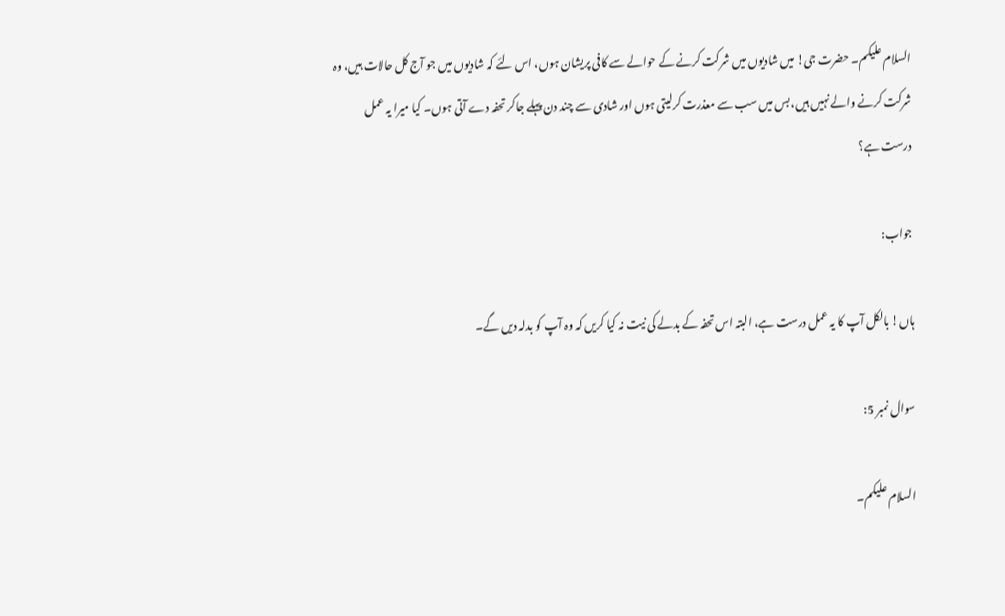السلام علیکم۔ حضرت جی! میں شادیوں میں شرکت کرنے کے حوالے سے کافی پریشان ہوں، اس لئے کہ شادیوں میں جو آج کل حالات ہیں، وہ شرکت کرنے والے نہیں ہیں، بس میں سب سے معذرت کرلیتی ہوں اور شادی سے چند دن پہلے جاکر تحفہ دے آتی ہوں۔ کیا میرا یہ عمل درست ہے؟

جواب:

ہاں! بالکل آپ کا یہ عمل درست ہے، البتہ اس تحفہ کے بدلے کی نیت نہ کیا کریں کہ وہ آپ کو بدلہ دیں گے۔

سوال نمبر 5:

السلام علیکم۔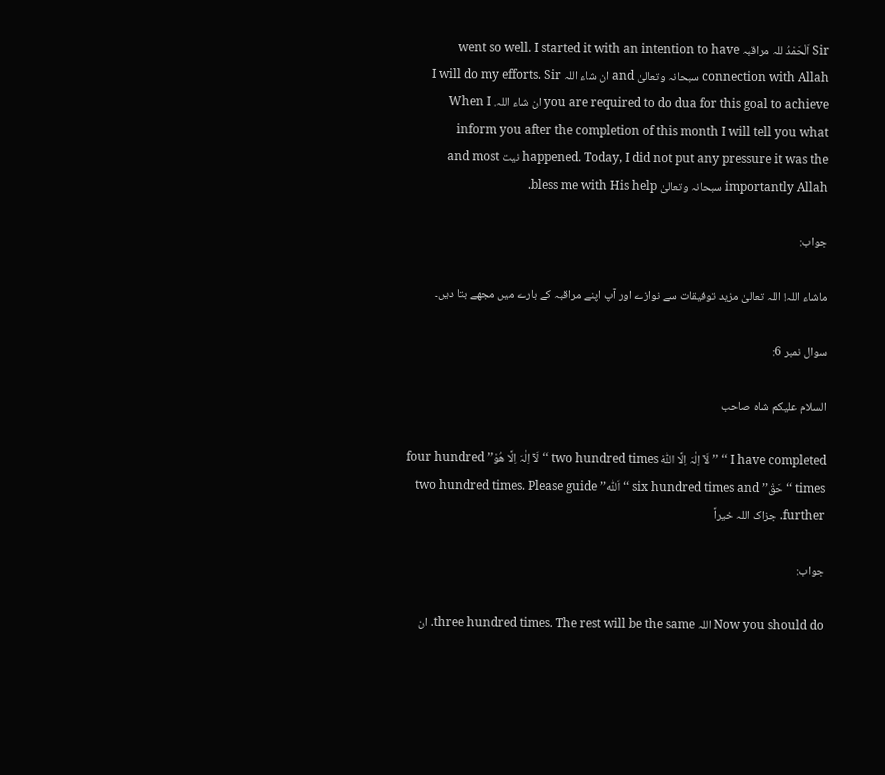Sir اَلْحَمْدُ للہ مراقبہ went so well. I started it with an intention to have connection with Allah سبحانہ وتعالیٰ and ان شاء اللہ I will do my efforts. Sir you are required to do dua for this goal to achieve ان شاء اللہ. When I inform you after the completion of this month I will tell you what happened. Today, I did not put any pressure it was the نیت and most importantly Allah سبحانہ وتعالیٰ bless me with His help.

جواب:

ماشاء اللہ! اللہ تعالیٰ مزید توفیقات سے نوازے اور آپ اپنے مراقبہ کے بارے میں مجھے بتا دیں۔

سوال نمبر 6:

السلام علیکم شاہ صاحب

I have completed ‘‘ ’’لَآ اِلٰہَ اِلَّا اللّٰہْ two hundred times ‘‘لَآ اِلٰہَ اِلَّا ھُوْ’’ four hundred times ‘‘حَقْ’’ six hundred times and ‘‘اَللّٰہ’’ two hundred times. Please guide further. جزاک اللہ خیراً

جواب:

Now you should do اللہ three hundred times. The rest will be the same. ان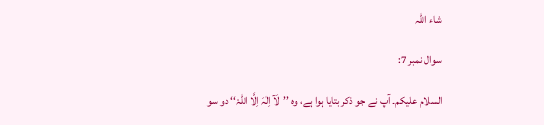شاء اللہ

سوال نمبر 7:

السلام علیکم۔ آپ نے جو ذکر بتایا ہوا ہے، وہ ’’لَآ اِلٰہَ اِلَّا اللّٰہْ‘‘ دو سو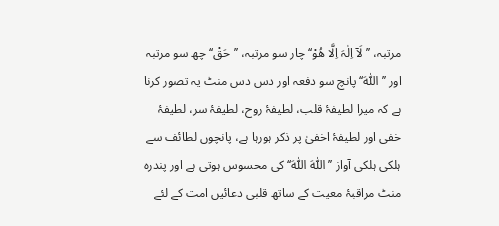مرتبہ، ’’لَآ اِلٰہَ اِلَّا ھُوْ‘‘ چار سو مرتبہ، ’’حَقْ‘‘ چھ سو مرتبہ اور ’’اَللّٰہ‘‘ پانچ سو دفعہ اور دس دس منٹ یہ تصور کرنا ہے کہ میرا لطیفۂ قلب، لطیفۂ روح، لطیفۂ سر، لطیفۂ خفی اور لطیفۂ اخفیٰ پر ذکر ہورہا ہے، پانچوں لطائف سے ہلکی ہلکی آواز ’’اَللّٰہ اَللّٰہ‘‘ کی محسوس ہوتی ہے اور پندرہ منٹ مراقبۂ معیت کے ساتھ قلبی دعائیں امت کے لئے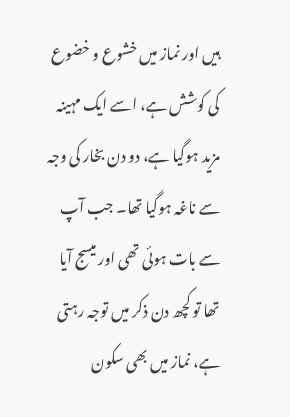ہیں اور نماز میں خشوع و خضوع کی کوشش ہے، اسے ایک مہینہ مزید ہوگیا ہے، دو دن بخار کی وجہ سے ناغہ ہوگیا تھا۔ جب آپ سے بات ہوئی تھی اور میسج آیا تھا تو کچھ دن ذکر میں توجہ رہتی ہے، نماز میں بھی سکون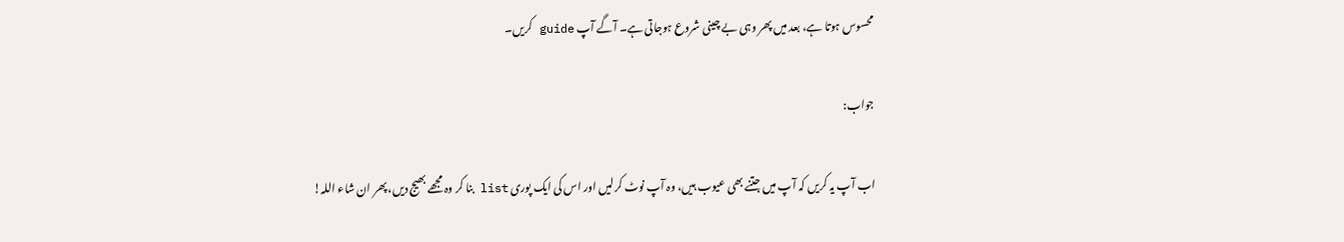محسوس ہوتا ہے، بعد میں پھر وہی بے چینی شروع ہوجاتی ہے۔ آگے آپ guide کریں۔

جواب:

اب آپ یہ کریں کہ آپ میں جتنے بھی عیوب ہیں، وہ آپ نوٹ کرلیں اور اس کی ایک پوری list بنا کر وہ مجھے بھیج دیں، پھر ان شاء اللہ!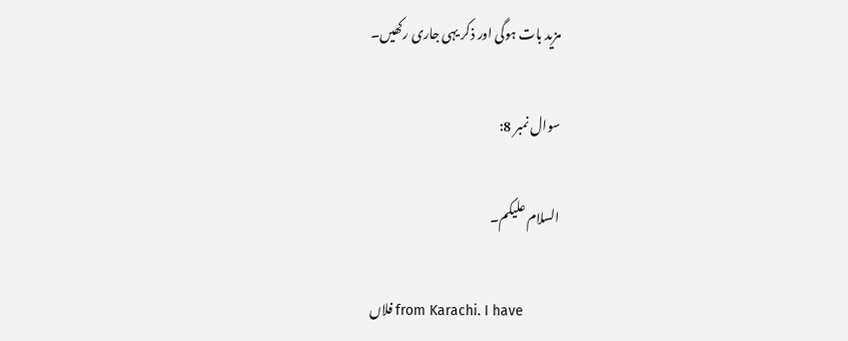مزید بات ہوگی اور ذکر یہی جاری رکھیں۔

سوال نمبر 8:

السلام علیکم۔

فلاں from Karachi. I have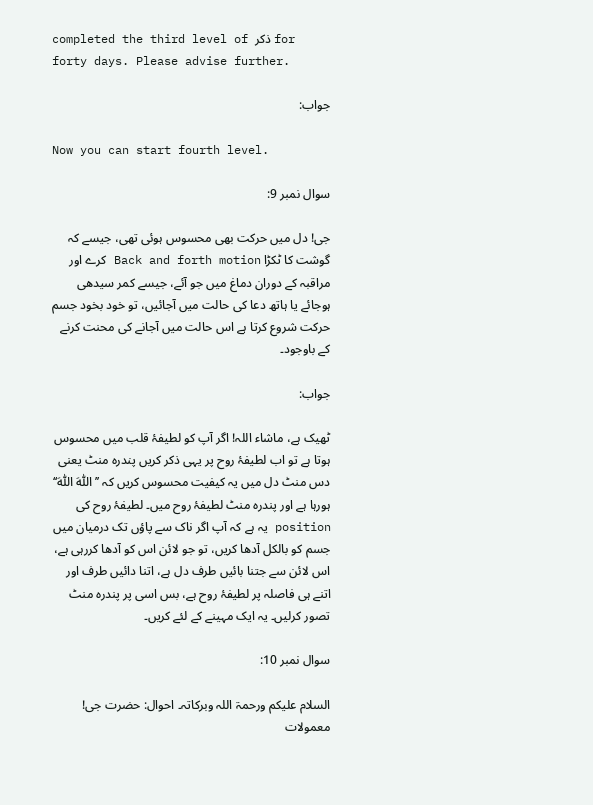completed the third level of ذکر for forty days. Please advise further.

جواب:

Now you can start fourth level.

سوال نمبر 9:

جی! دل میں حرکت بھی محسوس ہوئی تھی، جیسے کہ گوشت کا ٹکڑا Back and forth motion کرے اور مراقبہ کے دوران دماغ میں جو آئے، جیسے کمر سیدھی ہوجائے یا ہاتھ دعا کی حالت میں آجائیں، تو خود بخود جسم حرکت شروع کرتا ہے اس حالت میں آجانے کی محنت کرنے کے باوجود۔

جواب:

ٹھیک ہے، ماشاء اللہ! اگر آپ کو لطیفۂ قلب میں محسوس ہوتا ہے تو اب لطیفۂ روح پر یہی ذکر کریں پندرہ منٹ یعنی دس منٹ دل میں یہ کیفیت محسوس کریں کہ ’’اَللّٰہ اَللّٰہ‘‘ ہورہا ہے اور پندرہ منٹ لطیفۂ روح میں۔ لطیفۂ روح کی position یہ ہے کہ آپ اگر ناک سے پاؤں تک درمیان میں جسم کو بالکل آدھا کریں، تو جو لائن اس کو آدھا کررہی ہے، اس لائن سے جتنا بائیں طرف دل ہے، اتنا دائیں طرف اور اتنے ہی فاصلہ پر لطیفۂ روح ہے، بس اسی پر پندرہ منٹ تصور کرلیں۔ یہ ایک مہینے کے لئے کریں۔

سوال نمبر 10:

السلام علیکم ورحمۃ اللہ وبرکاتہ۔ احوال: حضرت جی! معمولات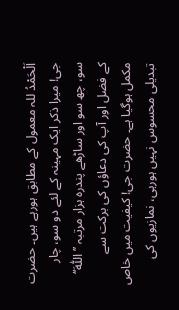اَلْحَمْدُ للہ معمول کے مطابق ہورہے ہیں۔ حضرت جی! میرا ذکر ایک مہینہ کے لئے دو سو، چار سو، چھ سو اور ساڑھے پندرہ ہزار مرتبہ ’’اَللّٰہ‘‘ کے فضل اور آپ کی دعاؤں کی برکت سے مکمل ہوگیا ہے۔ حضرت جی! کیفیت میں خاص تبدیلی محسوس نہیں ہورہی، نمازیوں کی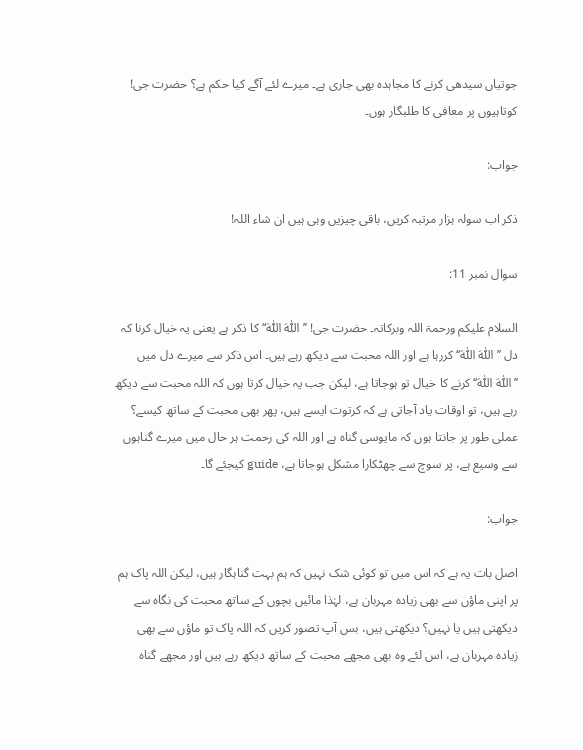جوتیاں سیدھی کرنے کا مجاہدہ بھی جاری ہے۔ میرے لئے آگے کیا حکم ہے؟ حضرت جی! کوتاہیوں پر معافی کا طلبگار ہوں۔

جواب:

ذکر اب سولہ ہزار مرتبہ کریں، باقی چیزیں وہی ہیں ان شاء اللہ!

سوال نمبر 11:

السلام علیکم ورحمۃ اللہ وبرکاتہ۔ حضرت جی! ’’اَللّٰہ اَللّٰہ‘‘ کا ذکر ہے یعنی یہ خیال کرنا کہ دل ’’اَللّٰہ اَللّٰہ‘‘ کررہا ہے اور اللہ محبت سے دیکھ رہے ہیں۔ اس ذکر سے میرے دل میں ’’اَللّٰہ اَللّٰہ‘‘ کرنے کا خیال تو ہوجاتا ہے، لیکن جب یہ خیال کرتا ہوں کہ اللہ محبت سے دیکھ رہے ہیں، تو اوقات یاد آجاتی ہے کہ کرتوت ایسے ہیں، پھر بھی محبت کے ساتھ کیسے؟ عملی طور پر جانتا ہوں کہ مایوسی گناہ ہے اور اللہ کی رحمت ہر حال میں میرے گناہوں سے وسیع ہے، پر سوچ سے چھٹکارا مشکل ہوجاتا ہے، guide کیجئے گا۔

جواب:

اصل بات یہ ہے کہ اس میں تو کوئی شک نہیں کہ ہم بہت گناہگار ہیں، لیکن اللہ پاک ہم پر اپنی ماؤں سے بھی زیادہ مہربان ہے، لہٰذا مائیں بچوں کے ساتھ محبت کی نگاہ سے دیکھتی ہیں یا نہیں؟ دیکھتی ہیں، بس آپ تصور کریں کہ اللہ پاک تو ماؤں سے بھی زیادہ مہربان ہے، اس لئے وہ بھی مجھے محبت کے ساتھ دیکھ رہے ہیں اور مجھے گناہ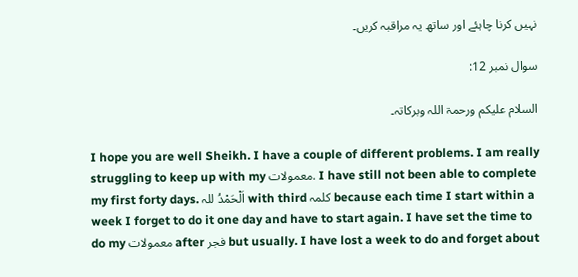نہیں کرنا چاہئے اور ساتھ یہ مراقبہ کریں۔

سوال نمبر 12:

السلام علیکم ورحمۃ اللہ وبرکاتہ۔

I hope you are well Sheikh. I have a couple of different problems. I am really struggling to keep up with my معمولات. I have still not been able to complete my first forty days. اَلْحَمْدُ للہ with third کلمہ because each time I start within a week I forget to do it one day and have to start again. I have set the time to do my معمولات after فجر but usually. I have lost a week to do and forget about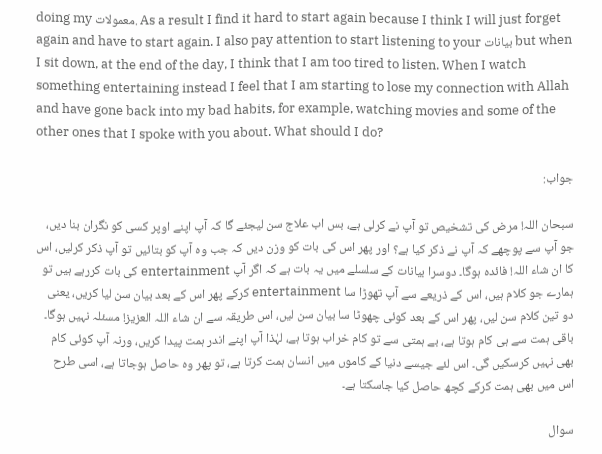doing my معمولات. As a result I find it hard to start again because I think I will just forget again and have to start again. I also pay attention to start listening to your بیانات but when I sit down, at the end of the day, I think that I am too tired to listen. When I watch something entertaining instead I feel that I am starting to lose my connection with Allah and have gone back into my bad habits, for example, watching movies and some of the other ones that I spoke with you about. What should I do?

جواب:

سبحان اللہ! مرض کی تشخیص تو آپ نے کرلی ہے، بس اب علاج سن لیجئے گا کہ آپ اپنے اوپر کسی کو نگران بنا دیں، جو آپ سے پوچھے کہ آپ نے ذکر کیا ہے؟ اور پھر اس کی بات کو وزن دیں کہ جب وہ آپ کو بتائیں تو آپ ذکر کرلیں، اس کا ان شاء اللہ! فائدہ ہوگا۔ دوسرا بیانات کے سلسلے میں یہ بات ہے کہ اگر آپ entertainment کی بات کررہے ہیں تو ہمارے جو کلام ہیں، اس کے ذریعے سے آپ تھوڑا سا entertainment کرکے پھر اس کے بعد بیان سن لیا کریں، یعنی دو تین کلام سن لیں، پھر اس کے بعد کوئی چھوٹا سا بیان سن لیں، اس طریقہ سے ان شاء اللہ العزیز! مسئلہ نہیں ہوگا۔ باقی ہمت سے ہی کام ہوتا ہے، بے ہمتی سے تو کام خراب ہوتا ہے، لہٰذا آپ اپنے اندر ہمت پیدا کریں، ورنہ آپ کوئی کام بھی نہیں کرسکیں گی۔ اس لئے جیسے دنیا کے کاموں میں انسان ہمت کرتا ہے، تو پھر وہ حاصل ہوجاتا ہے، اسی طرح اس میں بھی ہمت کرکے کچھ حاصل کیا جاسکتا ہے۔

سوال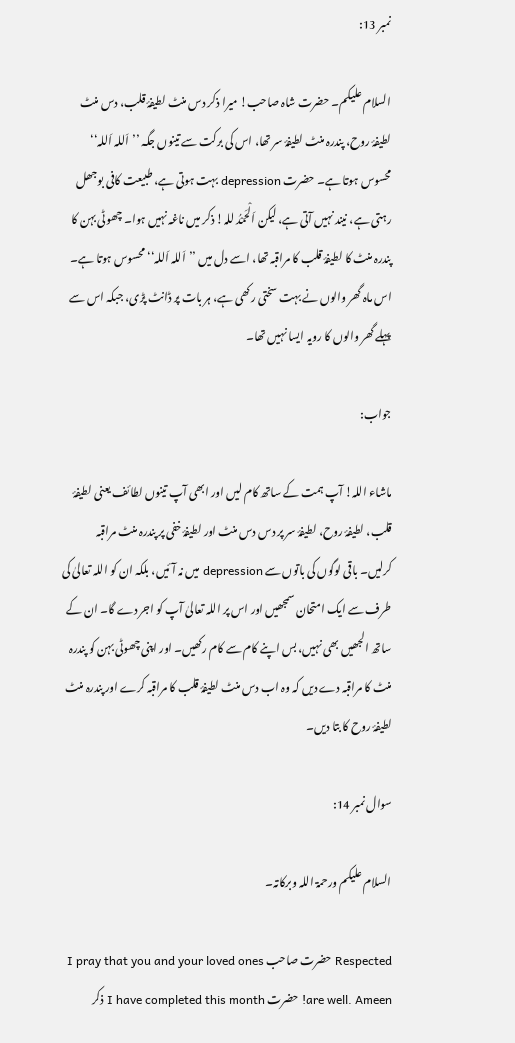نمبر 13:

السلام علیکم۔ حضرت شاہ صاحب! میرا ذکر دس منٹ لطیفۂ قلب، دس منٹ لطیفۂ روح، پندرہ منٹ لطیفۂ سر تھا، اس کی برکت سے تینوں جگہ ’’اَللہ اَللہ‘‘ محسوس ہوتا ہے۔ حضرت depression بہت ہوتی ہے، طبیعت کافی بوجھل رہتی ہے، نیند نہیں آتی ہے، لیکن اَلْحَمْدُ للہ! ذکر میں ناغہ نہیں ہوا۔ چھوٹی بہن کا پندرہ منٹ کا لطیفۂ قلب کا مراقبہ تھا، اسے دل میں ’’اَللہ اَللہ‘‘ محسوس ہوتا ہے۔ اس ماہ گھر والوں نے بہت سختی رکھی ہے، ہر بات پر ڈانٹ پڑی، جبکہ اس سے پہلے گھر والوں کا رویہ ایسا نہیں تھا۔

جواب:

ماشاء اللہ! آپ ہمت کے ساتھ کام لیں اور ابھی آپ تینوں لطائف یعنی لطیفۂ قلب، لطیفۂ روح، لطیفۂ سر پر دس دس منٹ اور لطیفۂ خفی پر پندرہ منٹ مراقبہ کرلیں۔ باقی لوگوں کی باتوں سے depression میں نہ آئیں، بلکہ ان کو اللہ تعالیٰ کی طرف سے ایک امتحان سمجھیں اور اس پر اللہ تعالیٰ آپ کو اجر دے گا۔ ان کے ساتھ الجھیں بھی نہیں، بس اپنے کام سے کام رکھیں۔ اور اپنی چھوٹی بہن کو پندرہ منٹ کا مراقبہ دے دیں کہ وہ اب دس منٹ لطیفۂ قلب کا مراقبہ کرے اور پندرہ منٹ لطیفۂ روح کا بتا دیں۔

سوال نمبر 14:

السلام علیکم ورحمۃ اللہ وبرکاتہ۔

Respected حضرت صاحب I pray that you and your loved ones are well. Ameen! حضرت I have completed this month ذکر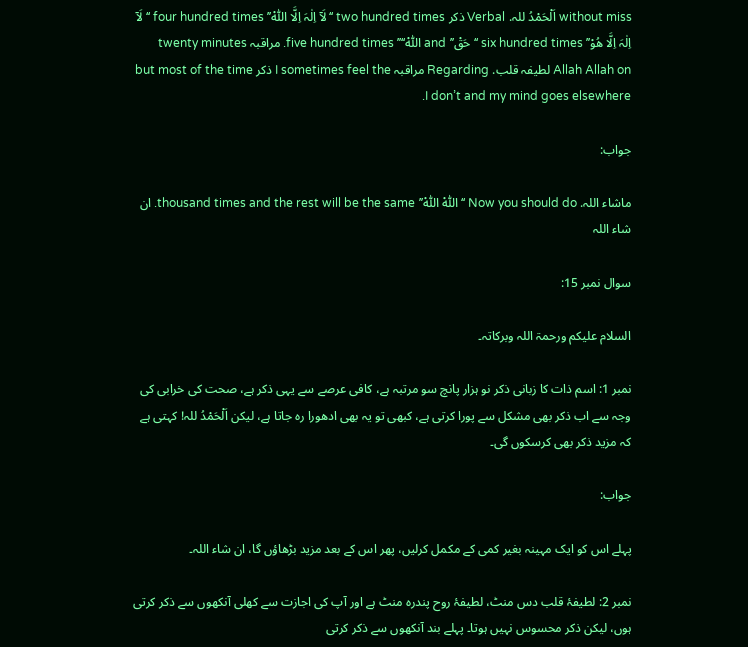without miss اَلْحَمْدُ للہ. Verbal ذکر two hundred times ‘‘لَآ اِلٰہَ اِلَّا اللّٰہْ’’ four hundred times ‘‘لَآ اِلٰہَ اِلَّا ھُوْ’’ six hundred times ‘‘حَقْ’’ and اللّٰہْ‘‘’’ five hundred times. مراقبہ twenty minutes Allah Allah on لطیفہ قلب. Regarding مراقبہ I sometimes feel the ذکر but most of the time I don’t and my mind goes elsewhere.

جواب:

ماشاء اللہ. Now you should do ‘‘اللّٰہْ اللّٰہْ’’ thousand times and the rest will be the same. ان شاء اللہ

سوال نمبر 15:

السلام علیکم ورحمۃ اللہ وبرکاتہ۔

نمبر 1: اسم ذات کا زبانی ذکر نو ہزار پانچ سو مرتبہ ہے، کافی عرصے سے یہی ذکر ہے، صحت کی خرابی کی وجہ سے اب ذکر بھی مشکل سے پورا کرتی ہے، کبھی تو یہ بھی ادھورا رہ جاتا ہے، لیکن اَلْحَمْدُ للہ! کہتی ہے کہ مزید ذکر بھی کرسکوں گی۔

جواب:

پہلے اس کو ایک مہینہ بغیر کمی کے مکمل کرلیں، پھر اس کے بعد مزید بڑھاؤں گا، ان شاء اللہ۔

نمبر 2: لطیفۂ قلب دس منٹ، لطیفۂ روح پندرہ منٹ ہے اور آپ کی اجازت سے کھلی آنکھوں سے ذکر کرتی ہوں، لیکن ذکر محسوس نہیں ہوتا۔ پہلے بند آنکھوں سے ذکر کرتی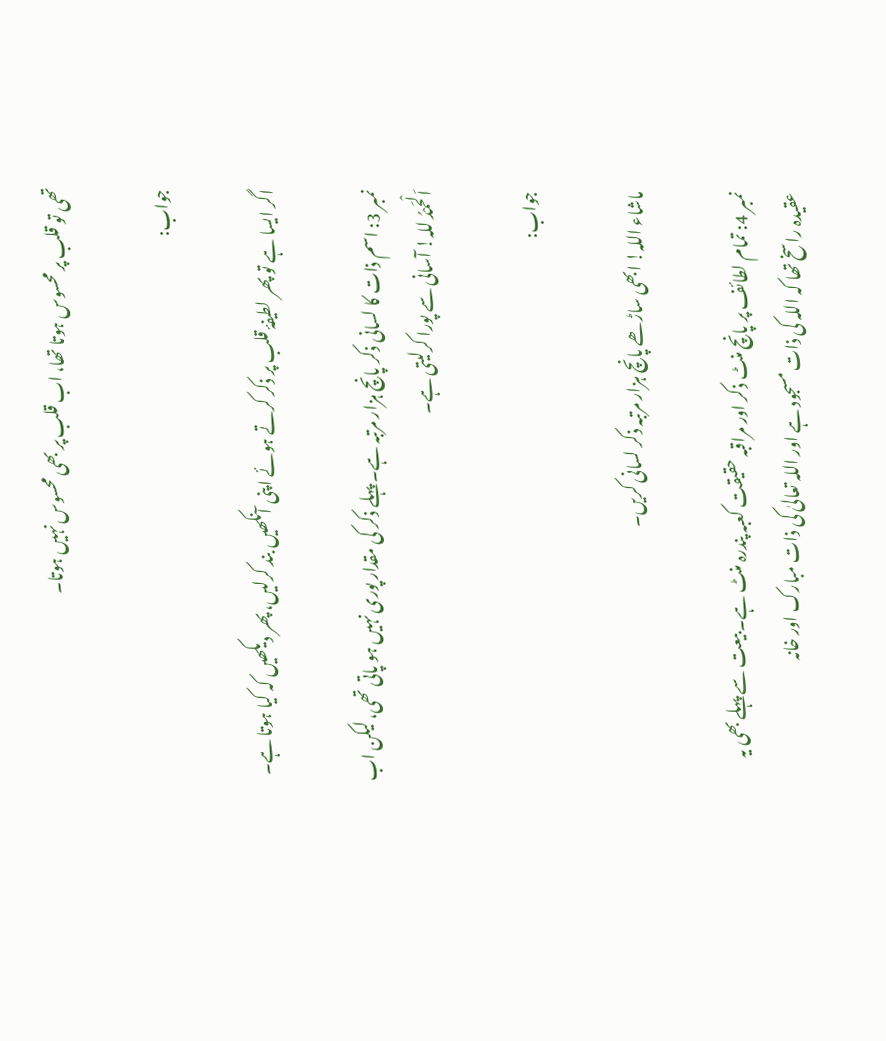تھی تو قلب پر محسوس ہوتا تھا، اب قلب پر بھی محسوس نہیں ہوتا۔

جواب:

اگر ایسا ہے تو پھر لطیفۂ قلب پر ذکر کرتے ہوئے اپنی آنکھیں بند کرلیں، پھر دیکھیں کہ کیا ہوتا ہے۔

نمبر 3: اسم ذات کا لسانی ذکر پانچ ہزار مرتبہ ہے۔ پہلے ذکر کی مقدار پوری نہیں ہو پاتی تھی، لیکن اب اَلْحَمْدُ للہ! آسانی سے پورا کرلیتی ہے۔

جواب:

ماشاء اللہ! ابھی ساڑھے پانچ ہزار مرتبہ ذکر لسانی کریں۔

نمبر 4: تمام لطائف پر پانچ منٹ ذکر اور مراقبہ حقیقت کعبہ پندرہ منٹ ہے۔ بیعت سے پہلے بھی یہ عقیدہ راسخ تھا کہ اللہ کی ذات مسجود ہے اور اللہ تعالیٰ کی ذات مبارک اور خانہ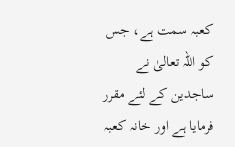کعبہ سمت ہے، جس کو اللہ تعالیٰ نے ساجدین کے لئے مقرر فرمایا ہے اور خانہ کعبہ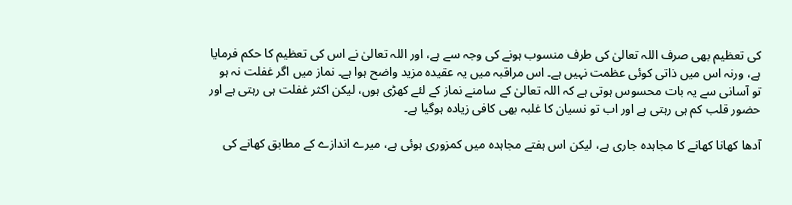کی تعظیم بھی صرف اللہ تعالیٰ کی طرف منسوب ہونے کی وجہ سے ہے، اور اللہ تعالیٰ نے اس کی تعظیم کا حکم فرمایا ہے، ورنہ اس میں ذاتی کوئی عظمت نہیں ہے۔ اس مراقبہ میں یہ عقیدہ مزید واضح ہوا ہے۔ نماز میں اگر غفلت نہ ہو تو آسانی سے یہ بات محسوس ہوتی ہے کہ اللہ تعالیٰ کے سامنے نماز کے لئے کھڑی ہوں، لیکن اکثر غفلت ہی رہتی ہے اور حضور قلب کم ہی رہتی ہے اور اب تو نسیان کا غلبہ بھی کافی زیادہ ہوگیا ہے۔

آدھا کھانا کھانے کا مجاہدہ جاری ہے، لیکن اس ہفتے مجاہدہ میں کمزوری ہوئی ہے، میرے اندازے کے مطابق کھانے کی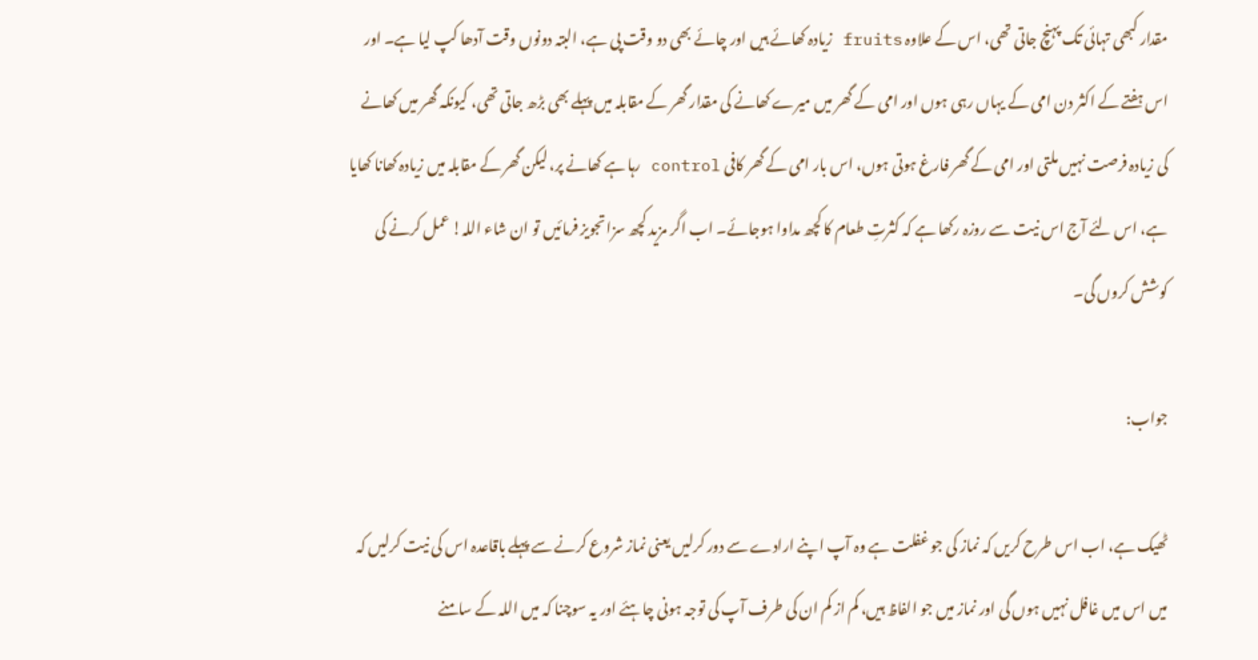مقدار کبھی تہائی تک پہنچ جاتی تھی، اس کے علاوہ fruits زیادہ کھائے ہیں اور چائے بھی دو وقت پی ہے، البتہ دونوں وقت آدھا کپ لیا ہے۔ اور اس ہفتے کے اکثر دن امی کے یہاں رہی ہوں اور امی کے گھر میں میرے کھانے کی مقدار گھر کے مقابلہ میں پہلے بھی بڑھ جاتی تھی، کیونکہ گھر میں کھانے کی زیادہ فرصت نہیں ملتی اور امی کے گھر فارغ ہوتی ہوں، اس بار امی کے گھر کافی control رہا ہے کھانے پر، لیکن گھر کے مقابلہ میں زیادہ کھانا کھایا ہے، اس لئے آج اس نیت سے روزہ رکھا ہے کہ کثرتِ طعام کا کچھ مداوا ہوجائے۔ اب اگر مزید کچھ سزا تجویز فرمائیں تو ان شاء اللہ! عمل کرنے کی کوشش کروں گی۔

جواب:

ٹھیک ہے، اب اس طرح کریں کہ نماز کی جو غفلت ہے وہ آپ اپنے ارادے سے دور کرلیں یعنی نماز شروع کرنے سے پہلے باقاعدہ اس کی نیت کرلیں کہ میں اس میں غافل نہیں ہوں گی اور نماز میں جو الفاظ ہیں، کم از کم ان کی طرف آپ کی توجہ ہونی چاہئے اور یہ سوچنا کہ میں اللہ کے سامنے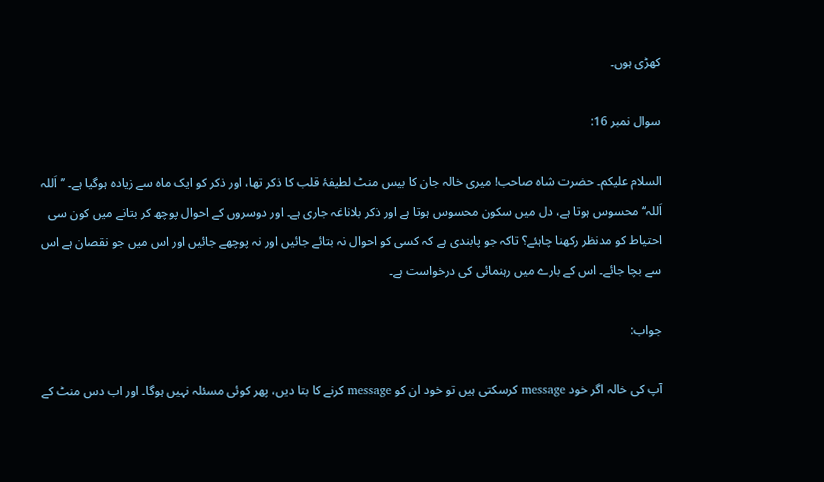کھڑی ہوں۔

سوال نمبر 16:

السلام علیکم۔ حضرت شاہ صاحب! میری خالہ جان کا بیس منٹ لطیفۂ قلب کا ذکر تھا، اور ذکر کو ایک ماہ سے زیادہ ہوگیا ہے۔ ’’اَللہ اَللہ‘‘ محسوس ہوتا ہے، دل میں سکون محسوس ہوتا ہے اور ذکر بلاناغہ جاری ہے۔ اور دوسروں کے احوال پوچھ کر بتانے میں کون سی احتیاط کو مدنظر رکھنا چاہئے؟ تاکہ جو پابندی ہے کہ کسی کو احوال نہ بتائے جائیں اور نہ پوچھے جائیں اور اس میں جو نقصان ہے اس سے بچا جائے۔ اس کے بارے میں رہنمائی کی درخواست ہے۔

جواب:

آپ کی خالہ اگر خود message کرسکتی ہیں تو خود ان کو message کرنے کا بتا دیں، پھر کوئی مسئلہ نہیں ہوگا۔ اور اب دس منٹ کے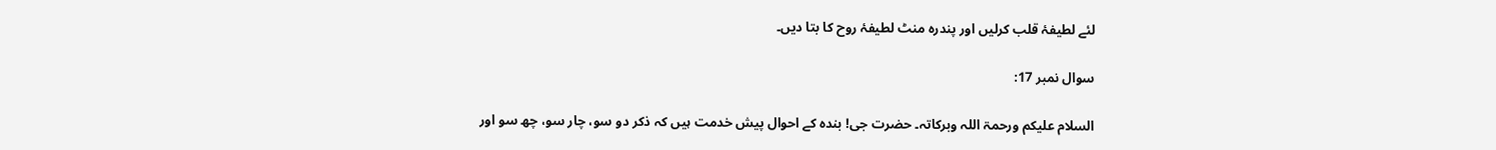لئے لطیفۂ قلب کرلیں اور پندرہ منٹ لطیفۂ روح کا بتا دیں۔

سوال نمبر 17:

السلام علیکم ورحمۃ اللہ وبرکاتہ۔ حضرت جی! بندہ کے احوال پیش خدمت ہیں کہ ذکر دو سو، چار سو، چھ سو اور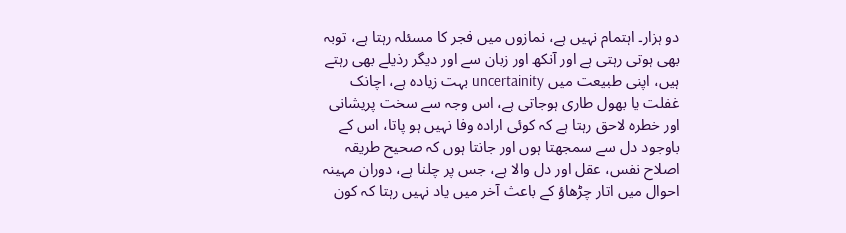دو ہزار۔ اہتمام نہیں ہے، نمازوں میں فجر کا مسئلہ رہتا ہے، توبہ بھی ہوتی رہتی ہے اور آنکھ اور زبان سے اور دیگر رذیلے بھی رہتے ہیں، اپنی طبیعت میں uncertainity بہت زیادہ ہے، اچانک غفلت یا بھول طاری ہوجاتی ہے، اس وجہ سے سخت پریشانی اور خطرہ لاحق رہتا ہے کہ کوئی ارادہ وفا نہیں ہو پاتا، اس کے باوجود دل سے سمجھتا ہوں اور جانتا ہوں کہ صحیح طریقہ اصلاح نفس، عقل اور دل والا ہے، جس پر چلنا ہے، دوران مہینہ احوال میں اتار چڑھاؤ کے باعث آخر میں یاد نہیں رہتا کہ کون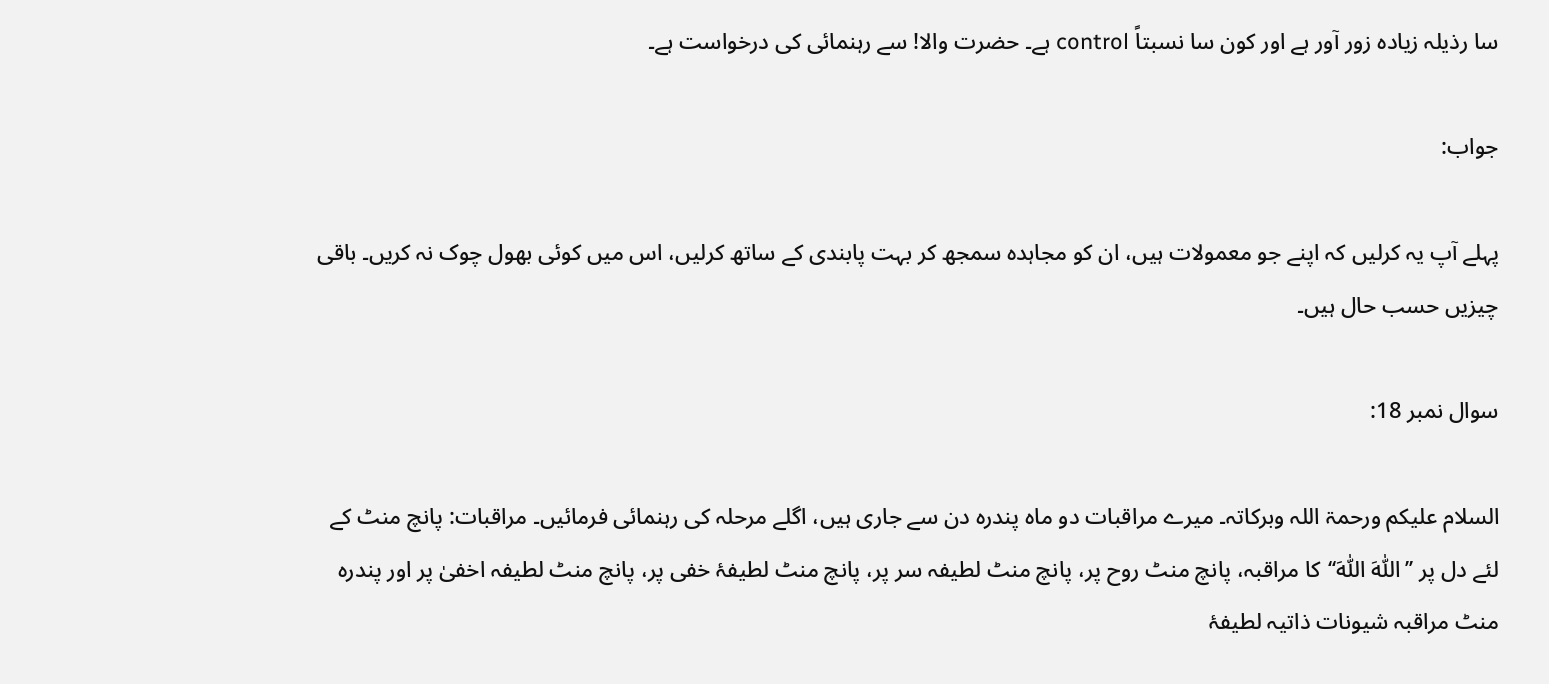سا رذیلہ زیادہ زور آور ہے اور کون سا نسبتاً control ہے۔ حضرت والا! سے رہنمائی کی درخواست ہے۔

جواب:

پہلے آپ یہ کرلیں کہ اپنے جو معمولات ہیں، ان کو مجاہدہ سمجھ کر بہت پابندی کے ساتھ کرلیں، اس میں کوئی بھول چوک نہ کریں۔ باقی چیزیں حسب حال ہیں۔

سوال نمبر 18:

السلام علیکم ورحمۃ اللہ وبرکاتہ۔ میرے مراقبات دو ماہ پندرہ دن سے جاری ہیں، اگلے مرحلہ کی رہنمائی فرمائیں۔ مراقبات: پانچ منٹ کے لئے دل پر ’’اَللّٰہ اَللّٰہ‘‘کا مراقبہ، پانچ منٹ روح پر، پانچ منٹ لطیفہ سر پر، پانچ منٹ لطیفۂ خفی پر، پانچ منٹ لطیفہ اخفیٰ پر اور پندرہ منٹ مراقبہ شیونات ذاتیہ لطیفۂ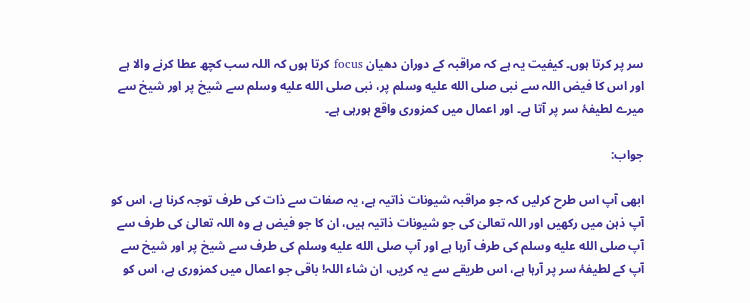سر پر کرتا ہوں۔ کیفیت یہ ہے کہ مراقبہ کے دوران دھیان focus کرتا ہوں کہ اللہ سب کچھ عطا کرنے والا ہے اور اس کا فیض اللہ سے نبی صلى الله عليه وسلم پر، نبی صلى الله عليه وسلم سے شیخ پر اور شیخ سے میرے لطیفۂ سر پر آتا ہے۔ اور اعمال میں کمزوری واقع ہورہی ہے۔

جواب:

ابھی آپ اس طرح کرلیں کہ جو مراقبہ شیونات ذاتیہ ہے، یہ صفات سے ذات کی طرف توجہ کرنا ہے، اس کو آپ ذہن میں رکھیں اور اللہ تعالیٰ کی جو شیونات ذاتیہ ہیں، ان کا جو فیض ہے وہ اللہ تعالیٰ کی طرف سے آپ صلى الله عليه وسلم کی طرف آرہا ہے اور آپ صلى الله عليه وسلم کی طرف سے شیخ پر اور شیخ سے آپ کے لطیفۂ سر پر آرہا ہے، اس طریقے سے یہ کریں، ان شاء اللہ! باقی جو اعمال میں کمزوری ہے، اس کو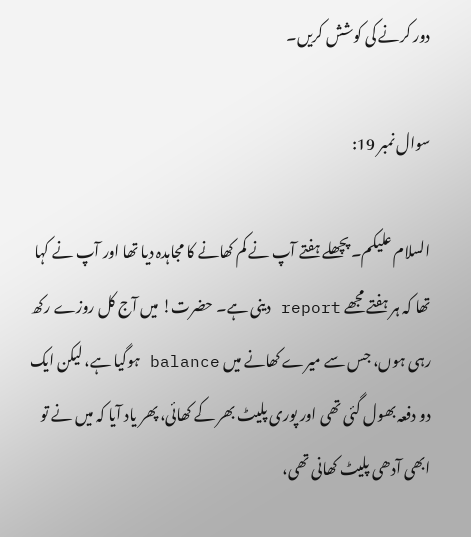دور کرنے کی کوشش کریں۔

سوال نمبر 19:

السلام علیکم۔ پچھلے ہفتے آپ نے کم کھانے کا مجاہدہ دیا تھا اور آپ نے کہا تھا کہ ہر ہفتے مجھے report دینی ہے۔ حضرت! میں آج کل روزے رکھ رہی ہوں، جس سے میرے کھانے میں balance ہوگیا ہے، لیکن ایک دو دفعہ بھول گئی تھی اور پوری پلیٹ بھر کے کھائی، پھر یاد آیا کہ میں نے تو ابھی آدھی پلیٹ کھانی تھی،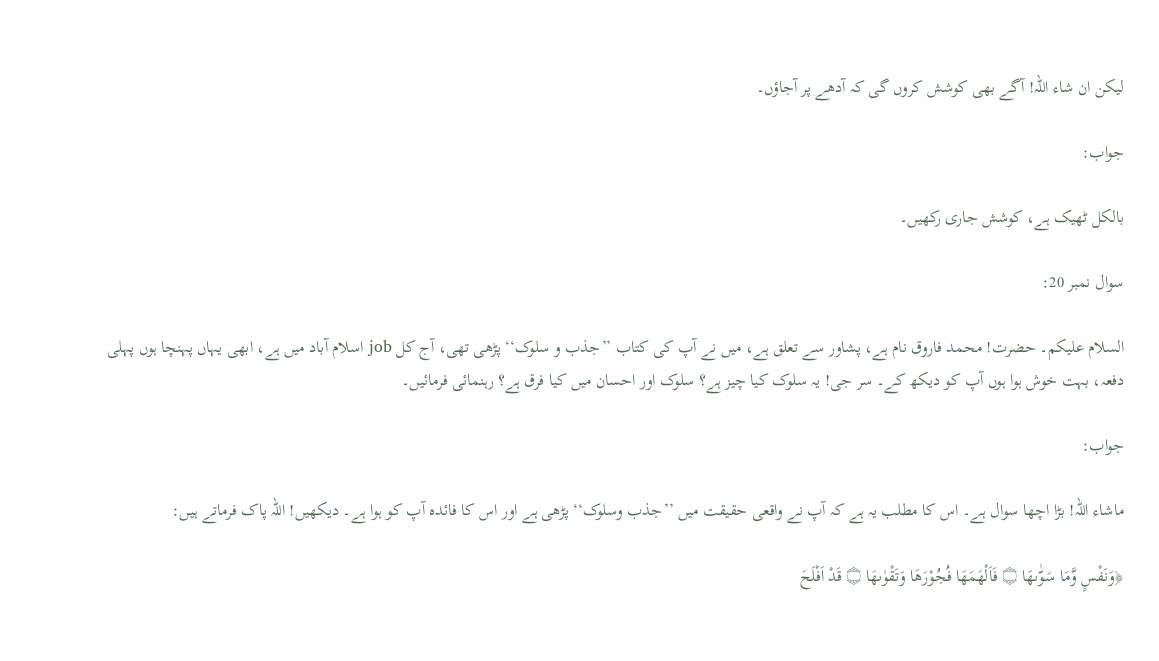لیکن ان شاء اللہ! آگے بھی کوشش کروں گی کہ آدھے پر آجاؤں۔

جواب:

بالکل ٹھیک ہے، کوشش جاری رکھیں۔

سوال نمبر 20:

السلام علیکم۔ حضرت! محمد فاروق نام ہے، پشاور سے تعلق ہے، میں نے آپ کی کتاب ’’جذب و سلوک‘‘ پڑھی تھی، آج کل job اسلام آباد میں ہے، ابھی یہاں پہنچا ہوں پہلی دفعہ، بہت خوش ہوا ہوں آپ کو دیکھ کے۔ سر جی! یہ سلوک کیا چیز ہے؟ سلوک اور احسان میں کیا فرق ہے؟ رہنمائی فرمائیں۔

جواب:

ماشاء اللہ! بڑا اچھا سوال ہے۔ اس کا مطلب یہ ہے کہ آپ نے واقعی حقیقت میں ’’جذب وسلوک‘‘ پڑھی ہے اور اس کا فائدہ آپ کو ہوا ہے۔ دیکھیں! اللہ پاک فرماتے ہیں:

﴿وَنَفْسٍ وَّمَا سَوّٰىهَا ۝ فَاَلْهَمَهَا فُجُوْرَهَا وَتَقْوٰىهَا ۝ قَدْ اَفْلَحَ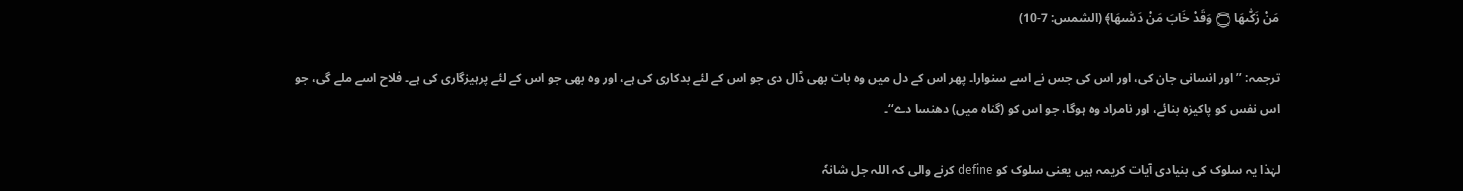مَنْ زَكّٰىهَا ۝ وَقَدْ خَابَ مَنْ دَسّٰىهَا﴾ (الشمس: 7-10)

ترجمہ: ’’اور انسانی جان کی، اور اس کی جس نے اسے سنوارا۔ پھر اس کے دل میں وہ بات بھی ڈال دی جو اس کے لئے بدکاری کی ہے، اور وہ بھی جو اس کے لئے پرہیزگاری کی ہے۔ فلاح اسے ملے گی، جو اس نفس کو پاکیزہ بنائے، اور نامراد وہ ہوگا، جو اس کو (گناہ میں) دھنسا دے‘‘۔

لہٰذا یہ سلوک کی بنیادی آیات کریمہ ہیں یعنی سلوک کو define کرنے والی کہ اللہ جل شانہٗ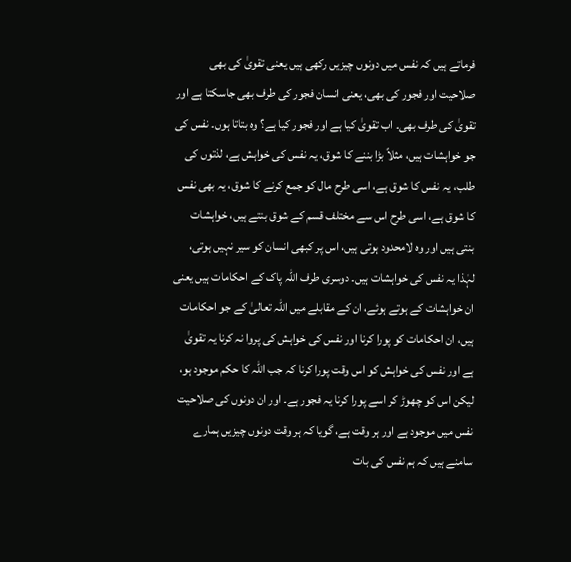فرماتے ہیں کہ نفس میں دونوں چیزیں رکھی ہیں یعنی تقویٰ کی بھی صلاحیت اور فجور کی بھی، یعنی انسان فجور کی طرف بھی جاسکتا ہے اور تقویٰ کی طرف بھی۔ اب تقویٰ کیا ہے اور فجور کیا ہے؟ وہ بتاتا ہوں۔ نفس کی جو خواہشات ہیں، مثلاً بڑا بننے کا شوق، یہ نفس کی خواہش ہے، لذتوں کی طلب، یہ نفس کا شوق ہے، اسی طرح مال کو جمع کرنے کا شوق، یہ بھی نفس کا شوق ہے، اسی طرح اس سے مختلف قسم کے شوق بنتے ہیں، خواہشات بنتی ہیں اور وہ لامحدود ہوتی ہیں، اس پر کبھی انسان کو سیر نہیں ہوتی، لہٰذا یہ نفس کی خواہشات ہیں۔ دوسری طرف اللہ پاک کے احکامات ہیں یعنی ان خواہشات کے ہوتے ہوئے، ان کے مقابلے میں اللہ تعالیٰ کے جو احکامات ہیں، ان احکامات کو پورا کرنا اور نفس کی خواہش کی پروا نہ کرنا یہ تقویٰ ہے اور نفس کی خواہش کو اس وقت پورا کرنا کہ جب اللہ کا حکم موجود ہو، لیکن اس کو چھوڑ کر اسے پورا کرنا یہ فجور ہے۔ اور ان دونوں کی صلاحیت نفس میں موجود ہے اور ہر وقت ہے، گویا کہ ہر وقت دونوں چیزیں ہمارے سامنے ہیں کہ ہم نفس کی بات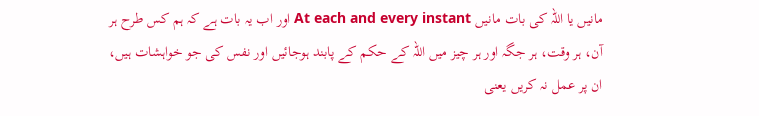مانیں یا اللہ کی بات مانیں At each and every instant اور اب یہ بات ہے کہ ہم کس طرح ہر آن، ہر وقت، ہر جگہ اور ہر چیز میں اللہ کے حکم کے پابند ہوجائیں اور نفس کی جو خواہشات ہیں، ان پر عمل نہ کریں یعنی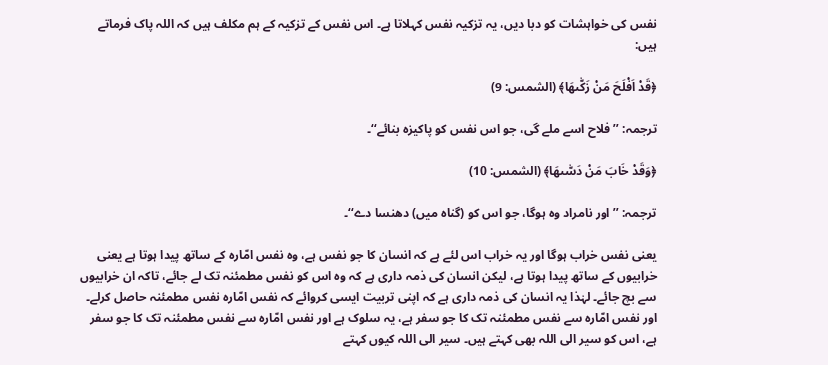نفس کی خواہشات کو دبا دیں، یہ تزکیہ نفس کہلاتا ہے۔ اس نفس کے تزکیہ کے ہم مکلف ہیں کہ اللہ پاک فرماتے ہیں:

﴿قَدْ اَفْلَحَ مَنْ زَكّٰىهَا﴾ (الشمس: 9)

ترجمہ: ’’فلاح اسے ملے گی، جو اس نفس کو پاکیزہ بنائے‘‘۔

﴿وَقَدْ خَابَ مَنْ دَسّٰىهَا﴾ (الشمس: 10)

ترجمہ: ’’اور نامراد وہ ہوگا، جو اس کو (گناہ میں) دھنسا دے‘‘۔

یعنی نفس خراب ہوگا اور یہ خراب اس لئے ہے کہ انسان کا جو نفس ہے، وہ نفس امّارہ کے ساتھ پیدا ہوتا ہے یعنی خرابیوں کے ساتھ پیدا ہوتا ہے، لیکن انسان کی ذمہ داری ہے کہ وہ اس کو نفس مطمئنہ تک لے جائے، تاکہ ان خرابیوں سے بچ جائے۔ لہٰذا یہ انسان کی ذمہ داری ہے کہ اپنی تربیت ایسی کروائے کہ نفس امّارہ نفس مطمئنہ حاصل کرلے۔ اور نفس امّارہ سے نفس مطمئنہ تک کا جو سفر ہے، یہ سلوک ہے اور نفس امّارہ سے نفس مطمئنہ تک کا جو سفر ہے، اس کو سیر الی اللہ بھی کہتے ہیں۔ سیر الی اللہ کیوں کہتے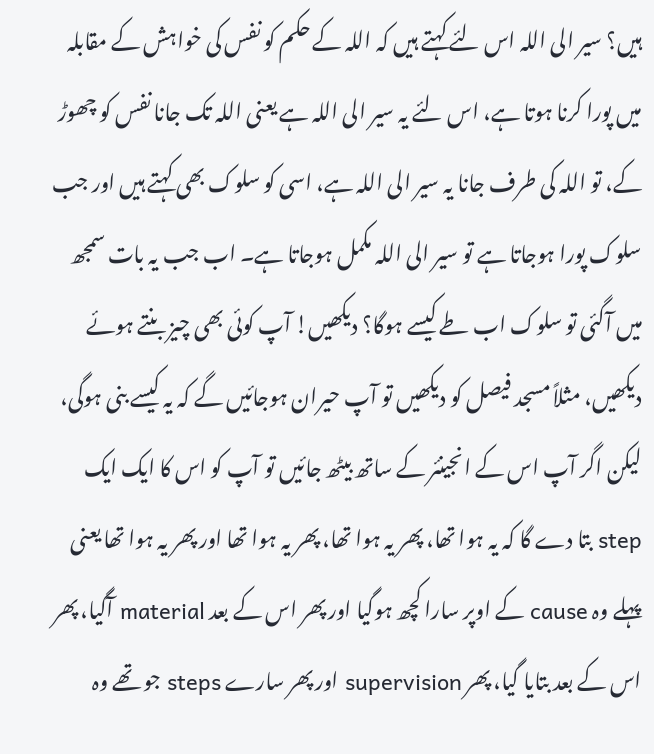ہیں؟ سیر الی اللہ اس لئے کہتے ہیں کہ اللہ کے حکم کو نفس کی خواہش کے مقابلہ میں پورا کرنا ہوتا ہے، اس لئے یہ سیر الی اللہ ہے یعنی اللہ تک جانا نفس کو چھوڑ کے، تو اللہ کی طرف جانا یہ سیر الی اللہ ہے، اسی کو سلوک بھی کہتے ہیں اور جب سلوک پورا ہوجاتا ہے تو سیر الی اللہ مکمل ہوجاتا ہے۔ اب جب یہ بات سمجھ میں آگئی تو سلوک اب طے کیسے ہوگا؟ دیکھیں! آپ کوئی بھی چیز بنتے ہوئے دیکھیں، مثلاً مسجد فیصل کو دیکھیں تو آپ حیران ہوجائیں گے کہ یہ کیسے بنی ہوگی، لیکن اگر آپ اس کے انجینئر کے ساتھ بیٹھ جائیں تو آپ کو اس کا ایک ایک step بتا دے گا کہ یہ ہوا تھا، پھر یہ ہوا تھا، پھر یہ ہوا تھا اور پھر یہ ہوا تھا یعنی پہلے وہ cause کے اوپر سارا کچھ ہوگیا اور پھر اس کے بعد material آگیا، پھر اس کے بعد بتایا گیا، پھر supervision اور پھر سارے steps جو تھے وہ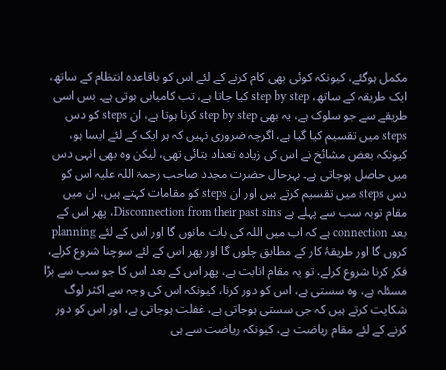مکمل ہوگئے، کیونکہ کوئی بھی کام کرنے کے لئے اس کو باقاعدہ انتظام کے ساتھ، ایک طریقہ کے ساتھ، step by step کیا جاتا ہے، تب کامیابی ہوتی ہے۔ بس اسی طریقے سے جو سلوک ہے، یہ بھی step by step کرنا ہوتا ہے، ان steps کو دس steps میں تقسیم کیا گیا ہے، اگرچہ ضروری نہیں کہ ہر ایک کے لئے ایسا ہو، کیونکہ بعض مشائخ نے اس کی زیادہ تعداد بتائی تھی، لیکن وہ بھی انہی دس میں حاصل ہوجاتی ہے۔ بہرحال حضرت مجدد صاحب رحمۃ اللہ علیہ اس کو دس steps میں تقسیم کرتے ہیں اور ان steps کو مقامات کہتے ہیں، ان میں مقام توبہ سب سے پہلے ہے Disconnection from their past sins، پھر اس کے بعد connection ہے کہ اب میں اللہ کی بات مانوں گا اور اس کے لئے planning کروں گا اور طریقۂ کار کے مطابق چلوں گا اور پھر اس کے لئے سوچنا شروع کرلے، فکر کرنا شروع کرلے، تو یہ مقام انابت ہے، پھر اس کے بعد اس کا جو سب سے بڑا مسئلہ ہے، وہ سستی ہے، اس کو دور کرنا، کیونکہ اس کی وجہ سے اکثر لوگ شکایت کرتے ہیں کہ جی سستی ہوجاتی ہے، غفلت ہوجاتی ہے، اور اس کو دور کرنے کے لئے مقام ریاضت ہے، کیونکہ ریاضت سے ہی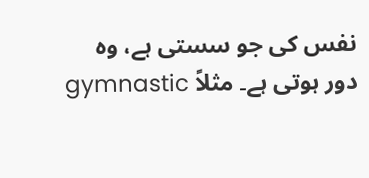نفس کی جو سستی ہے، وہ دور ہوتی ہے۔ مثلاً gymnastic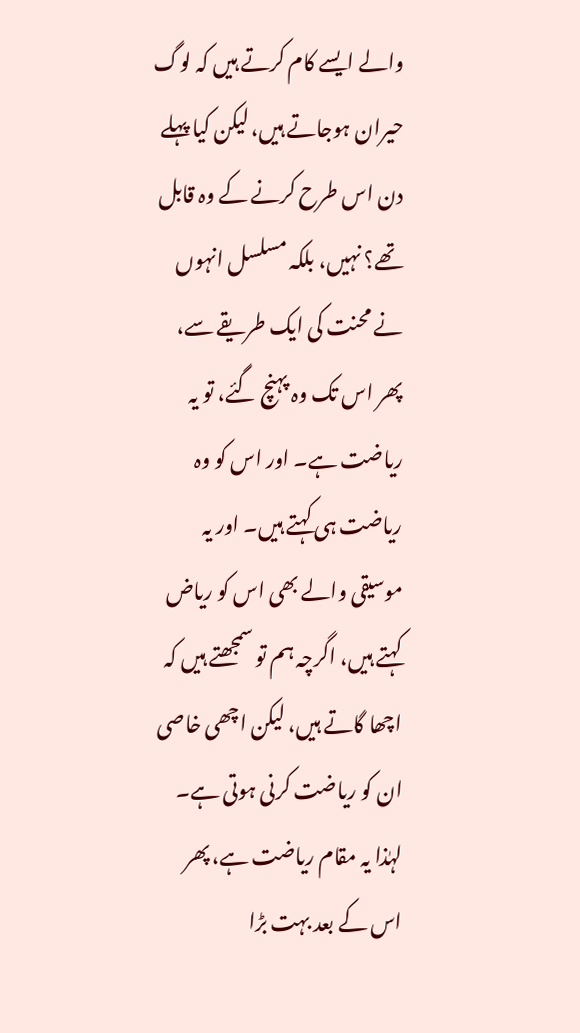والے ایسے کام کرتے ہیں کہ لوگ حیران ہوجاتے ہیں، لیکن کیا پہلے دن اس طرح کرنے کے وہ قابل تھے؟ نہیں، بلکہ مسلسل انہوں نے محنت کی ایک طریقے سے، پھر اس تک وہ پہنچ گئے، تو یہ ریاضت ہے۔ اور اس کو وہ ریاضت ہی کہتے ہیں۔ اور یہ موسیقی والے بھی اس کو ریاض کہتے ہیں، اگرچہ ہم تو سمجھتے ہیں کہ اچھا گاتے ہیں، لیکن اچھی خاصی ان کو ریاضت کرنی ہوتی ہے۔ لہٰذا یہ مقام ریاضت ہے، پھر اس کے بعد بہت بڑا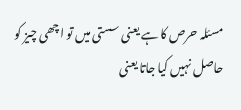مسئلہ حرص کا ہے یعنی سستی میں تو اچھی چیز کو حاصل نہیں کیا جاتا یعنی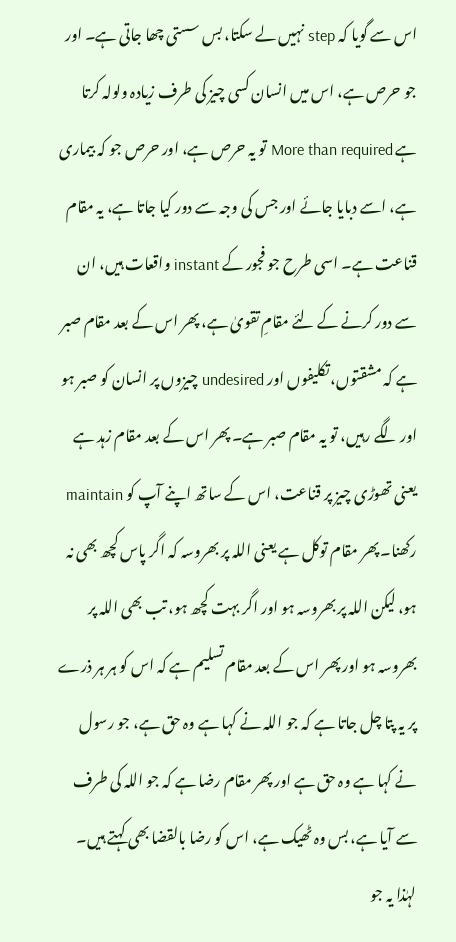اس سے گویا کہ step نہیں لے سکتا، بس سستی چھا جاتی ہے۔ اور جو حرص ہے، اس میں انسان کسی چیز کی طرف زیادہ ولولہ کرتا ہے More than required تو یہ حرص ہے، اور حرص جو کہ بیماری ہے، اسے دبایا جائے اور جس کی وجہ سے دور کیا جاتا ہے، یہ مقام قناعت ہے۔ اسی طرح جو فجور کے instant واقعات ہیں، ان سے دور کرنے کے لئے مقامِ تقویٰ ہے، پھر اس کے بعد مقام صبر ہے کہ مشقتوں، تکلیفوں اور undesired چیزوں پر انسان کو صبر ہو اور لگے رہیں، تو یہ مقام صبر ہے۔ پھر اس کے بعد مقام زہد ہے یعنی تھوڑی چیز پر قناعت، اس کے ساتھ اپنے آپ کو maintain رکھنا۔ پھر مقام توکل ہے یعنی اللہ پر بھروسہ کہ اگر پاس کچھ بھی نہ ہو، لیکن اللہ پر بھروسہ ہو اور اگر بہت کچھ ہو، تب بھی اللہ پر بھروسہ ہو اور پھر اس کے بعد مقام تسلیم ہے کہ اس کو ہر ہر ذرے پر یہ پتا چل جاتا ہے کہ جو اللہ نے کہا ہے وہ حق ہے، جو رسول نے کہا ہے وہ حق ہے اور پھر مقام رضا ہے کہ جو اللہ کی طرف سے آیا ہے، بس وہ ٹھیک ہے، اس کو رضا بالقضا بھی کہتے ہیں۔ لہٰذا یہ جو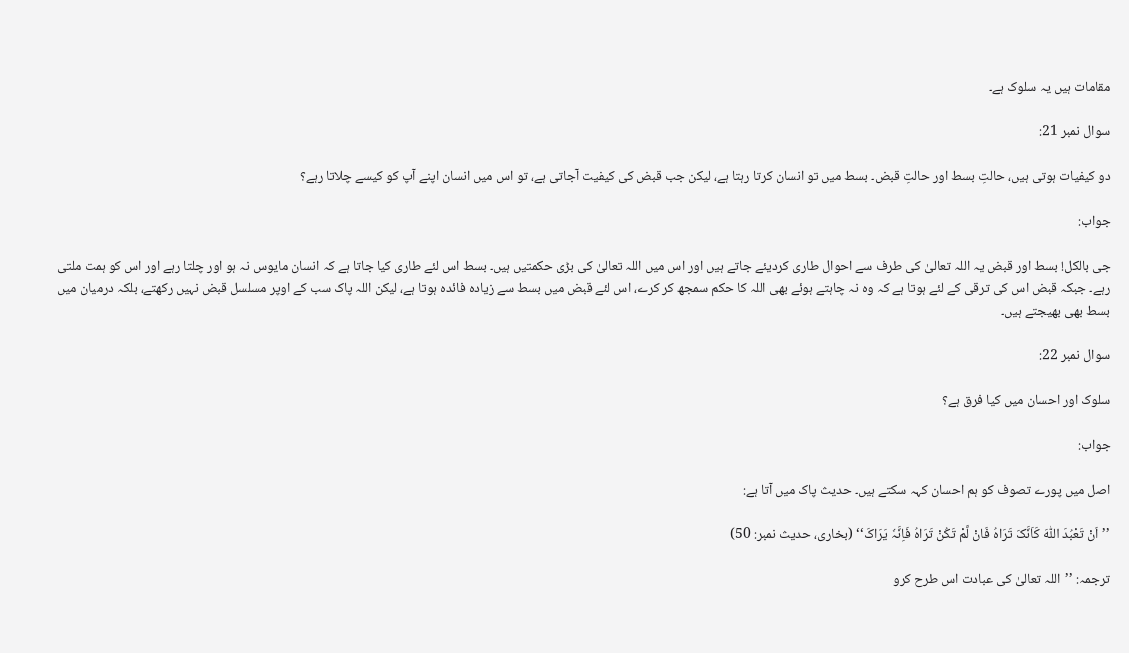مقامات ہیں یہ سلوک ہے۔

سوال نمبر 21:

دو کیفیات ہوتی ہیں، حالتِ بسط اور حالتِ قبض۔ بسط میں تو انسان کرتا رہتا ہے، لیکن جب قبض کی کیفیت آجاتی ہے، تو اس میں انسان اپنے آپ کو کیسے چلاتا رہے؟

جواب:

جی بالکل! بسط اور قبض یہ اللہ تعالیٰ کی طرف سے احوال طاری کردیئے جاتے ہیں اور اس میں اللہ تعالیٰ کی بڑی حکمتیں ہیں۔ بسط اس لئے طاری کیا جاتا ہے کہ انسان مایوس نہ ہو اور چلتا رہے اور اس کو ہمت ملتی رہے۔ جبکہ قبض اس کی ترقی کے لئے ہوتا ہے کہ وہ نہ چاہتے ہوئے بھی اللہ کا حکم سمجھ کر کرے، اس لئے قبض میں بسط سے زیادہ فائدہ ہوتا ہے، لیکن اللہ پاک سب کے اوپر مسلسل قبض نہیں رکھتے، بلکہ درمیان میں بسط بھی بھیجتے ہیں۔

سوال نمبر 22:

سلوک اور احسان میں کیا فرق ہے؟

جواب:

اصل میں پورے تصوف کو ہم احسان کہہ سکتے ہیں۔ حدیث پاک میں آتا ہے:

’’اَنْ تَعْبُدَ اللّٰہَ کَاَنَّکَ تَرَاہُ فَانْ لَّمْ تَکُنْ تَرَاہُ فَاِنَّہٗ یَرَاکَ‘‘ (بخاری، حدیث نمبر: 50)

ترجمہ: ’’اللہ تعالیٰ کی عبادت اس طرح کرو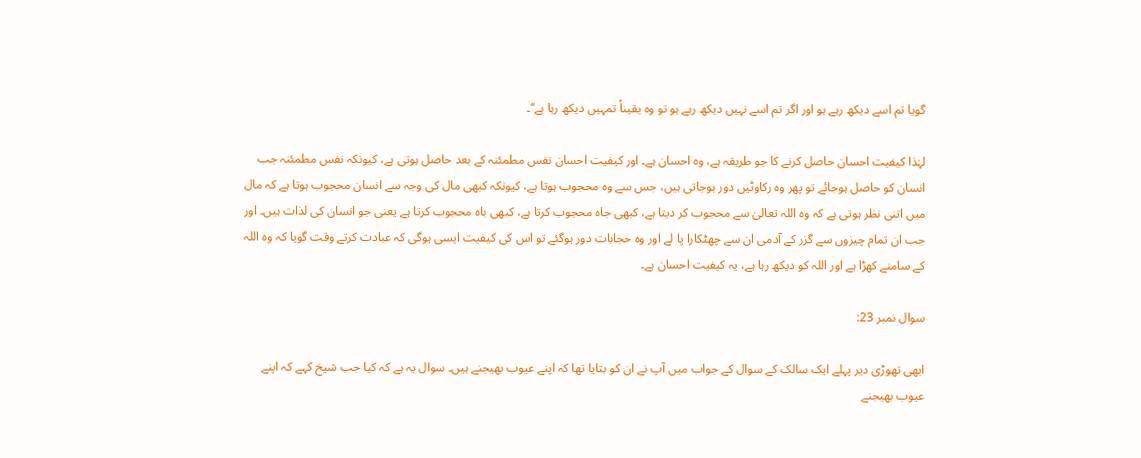گویا تم اسے دیکھ رہے ہو اور اگر تم اسے نہیں دیکھ رہے ہو تو وہ یقیناً تمہیں دیکھ رہا ہے‘‘۔

لہٰذا کیفیت احسان حاصل کرنے کا جو طریقہ ہے، وہ احسان ہے۔ اور کیفیت احسان نفس مطمئنہ کے بعد حاصل ہوتی ہے، کیونکہ نفس مطمئنہ جب انسان کو حاصل ہوجائے تو پھر وہ رکاوٹیں دور ہوجاتی ہیں، جس سے وہ محجوب ہوتا ہے، کیونکہ کبھی مال کی وجہ سے انسان محجوب ہوتا ہے کہ مال میں اتنی نظر ہوتی ہے کہ وہ اللہ تعالیٰ سے محجوب کر دیتا ہے، کبھی جاہ محجوب کرتا ہے، کبھی باہ محجوب کرتا ہے یعنی جو انسان کی لذات ہیں۔ اور جب ان تمام چیزوں سے گزر کے آدمی ان سے چھٹکارا پا لے اور وہ حجابات دور ہوگئے تو اس کی کیفیت ایسی ہوگی کہ عبادت کرتے وقت گویا کہ وہ اللہ کے سامنے کھڑا ہے اور اللہ کو دیکھ رہا ہے، یہ کیفیت احسان ہے۔

سوال نمبر 23:

ابھی تھوڑی دیر پہلے ایک سالک کے سوال کے جواب میں آپ نے ان کو بتایا تھا کہ اپنے عیوب بھیجنے ہیں۔ سوال یہ ہے کہ کیا جب شیخ کہے کہ اپنے عیوب بھیجنے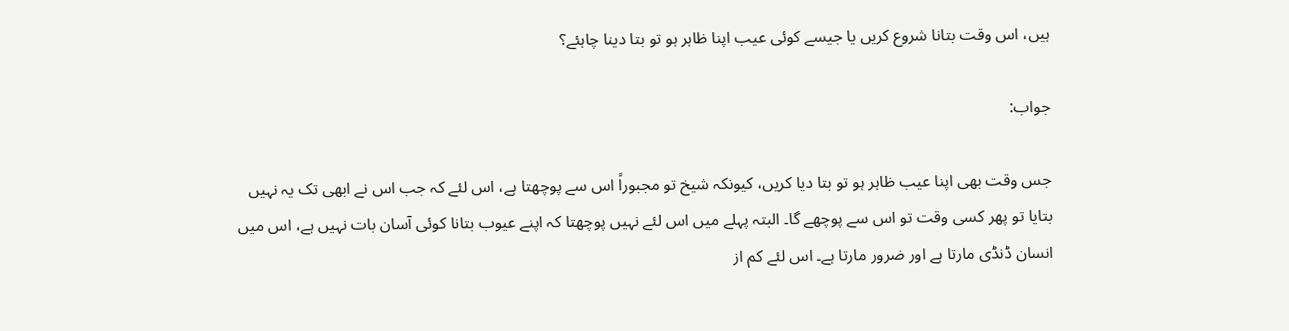ہیں، اس وقت بتانا شروع کریں یا جیسے کوئی عیب اپنا ظاہر ہو تو بتا دینا چاہئے؟

جواب:

جس وقت بھی اپنا عیب ظاہر ہو تو بتا دیا کریں، کیونکہ شیخ تو مجبوراً اس سے پوچھتا ہے، اس لئے کہ جب اس نے ابھی تک یہ نہیں بتایا تو پھر کسی وقت تو اس سے پوچھے گا۔ البتہ پہلے میں اس لئے نہیں پوچھتا کہ اپنے عیوب بتانا کوئی آسان بات نہیں ہے، اس میں انسان ڈنڈی مارتا ہے اور ضرور مارتا ہے۔ اس لئے کم از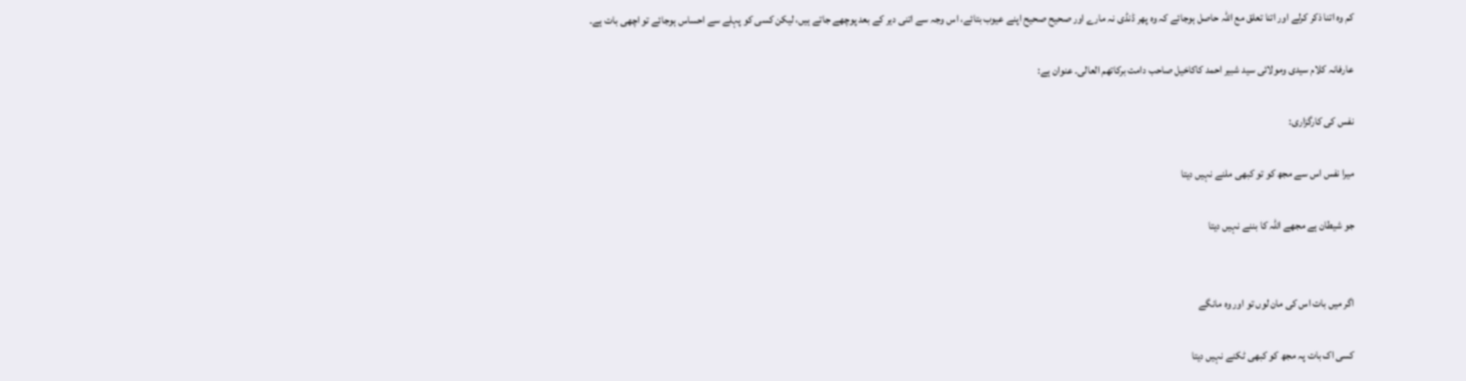کم وہ اتنا ذکر کرلے اور اتنا تعلق مع اللہ حاصل ہوجائے کہ وہ پھر ڈنڈی نہ مارے اور صحیح صحیح اپنے عیوب بتائے، اس وجہ سے اتنی دیر کے بعد پوچھے جاتے ہیں، لیکن کسی کو پہلے سے احساس ہوجائے تو اچھی بات ہے۔

عارفانہ کلام سیدی ومولائی سید شبیر احمد کاکاخیل صاحب دامت برکاتھم العالی۔ عنوان ہے:

نفس کی کارگزاری:

میرا نفس اس سے مجھ کو تو کبھی ملنے نہیں دیتا

جو شیطان ہے مجھے اللہ کا بننے نہیں دیتا


اگر میں بات اس کی مان لوں تو اور وہ مانگے

کسی اک بات پہ مجھ کو کبھی ٹکنے نہیں دیتا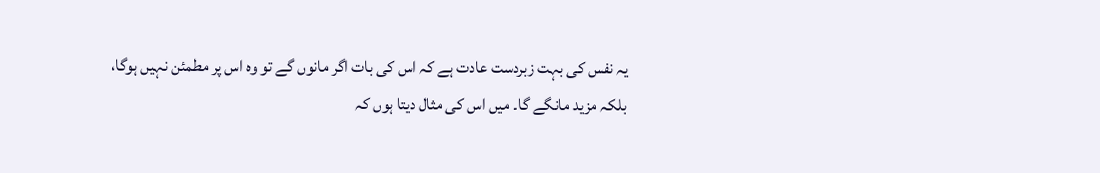یہ نفس کی بہت زبردست عادت ہے کہ اس کی بات اگر مانوں گے تو وہ اس پر مطمئن نہیں ہوگا، بلکہ مزید مانگے گا۔ میں اس کی مثال دیتا ہوں کہ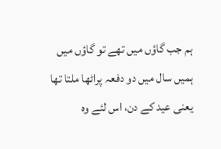ہم جب گاؤں میں تھے تو گاؤں میں ہمیں سال میں دو دفعہ پراٹھا ملتا تھا یعنی عید کے دن، اس لئے وہ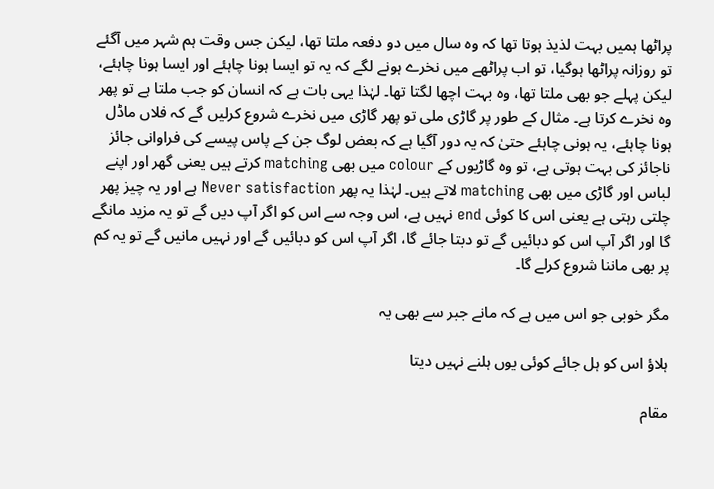پراٹھا ہمیں بہت لذیذ ہوتا تھا کہ وہ سال میں دو دفعہ ملتا تھا، لیکن جس وقت ہم شہر میں آگئے تو روزانہ پراٹھا ہوگیا، تو اب پراٹھے میں نخرے ہونے لگے کہ یہ تو ایسا ہونا چاہئے اور ایسا ہونا چاہئے، لیکن پہلے جو بھی ملتا تھا، وہ بہت اچھا لگتا تھا۔ لہٰذا یہی بات ہے کہ انسان کو جب ملتا ہے تو پھر وہ نخرے کرتا ہے۔ مثال کے طور پر گاڑی ملی تو پھر گاڑی میں نخرے شروع کرلیں گے کہ فلاں ماڈل ہونا چاہئے، یہ ہونی چاہئے حتیٰ کہ یہ دور آگیا ہے کہ بعض لوگ جن کے پاس پیسے کی فراوانی جائز ناجائز کی بہت ہوتی ہے، تو وہ گاڑیوں کے colour میں بھی matching کرتے ہیں یعنی گھر اور اپنے لباس اور گاڑی میں بھی matching لاتے ہیں۔ لہٰذا یہ پھر Never satisfaction ہے اور یہ چیز پھر چلتی رہتی ہے یعنی اس کا کوئی end نہیں ہے، اس وجہ سے اس کو اگر آپ دیں گے تو یہ مزید مانگے گا اور اگر آپ اس کو دبائیں گے تو دبتا جائے گا، اگر آپ اس کو دبائیں گے اور نہیں مانیں گے تو یہ کم پر بھی ماننا شروع کرلے گا۔

مگر خوبی جو اس میں ہے کہ مانے جبر سے بھی یہ

ہلاؤ اس کو ہل جائے کوئی یوں ہلنے نہیں دیتا

مقام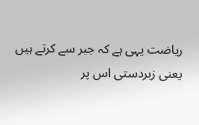ریاضت یہی ہے کہ جبر سے کرتے ہیں یعنی زبردستی اس پر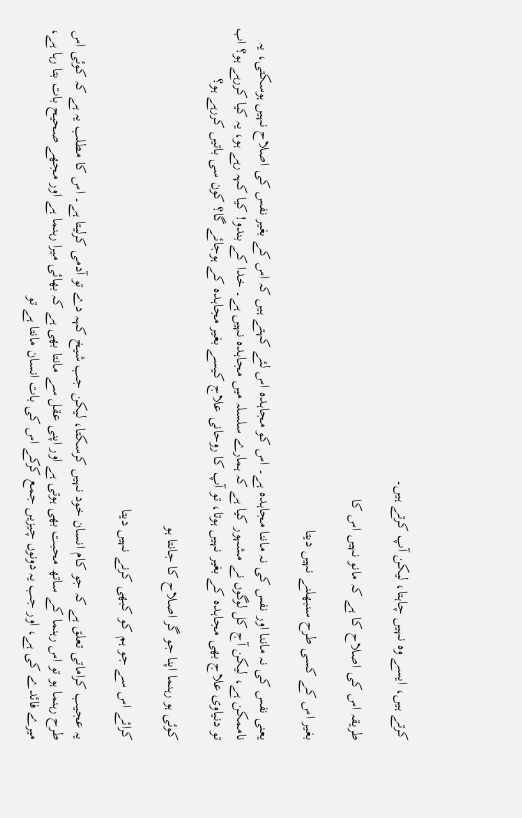کرتے ہیں، ایسے وہ نہیں چاہتا، لیکن آپ کرتے ہیں۔

طریقہ اس کی اصلاح کا ہے کہ مانو نہیں اس کا

بغیر اس کے کسی طرح سنبھلنے نہیں دیتا

یعنی نفس کی نہ ماننا اور نفس کی نہ ماننا مجاہدہ ہے۔ اس کو مجاہدہ اس لئے کہتے ہیں کہ اس کے بغیر نفس کی اصلاح نہیں ہوسکتی، یہ ناممکن ہے، لیکن آج کل لوگوں نے مشہور کیا ہے کہ ہمارے سلسلہ میں مجاہدہ نہیں ہے۔ خدا کے بندو! کیا کہہ رہے ہو، یہ کیا کررہے ہو؟ اب تو دنیاوی علاج بھی مجاہدہ کے بغیر نہیں ہوتا، تو آپ کا روحانی علاج کیسے بغیر مجاہدہ کے ہوجائے گا؟ کون سی باتیں کررہے ہو؟

کوئی ہو رہنما اپنا جو گر اصلاح کا جانتا ہو

کرائے اس سے جو ہم کو کبھی کرنے نہیں دیتا

یہ عجیب کراماتی تعلق ہے کہ جو کام انسان خود نہیں کرسکتا، لیکن جب شیخ کہہ دے تو آدمی کرلیتا ہے۔ اس کا مطلب یہ ہے کہ کوئی اس طرح رہنما ہو تو اس رہنما کے ساتھ محبت بھی ہوتی ہے اور اپنی عقل سے مانتا بھی ہے کہ بھائی میرا رہنما ہے اور مجھے صحیح بات بتا رہا ہے، میرے فائدے کی ہے، اور جب یہ دونوں چیزیں جمع کرکے اس کی بات انسان مانتا ہے تو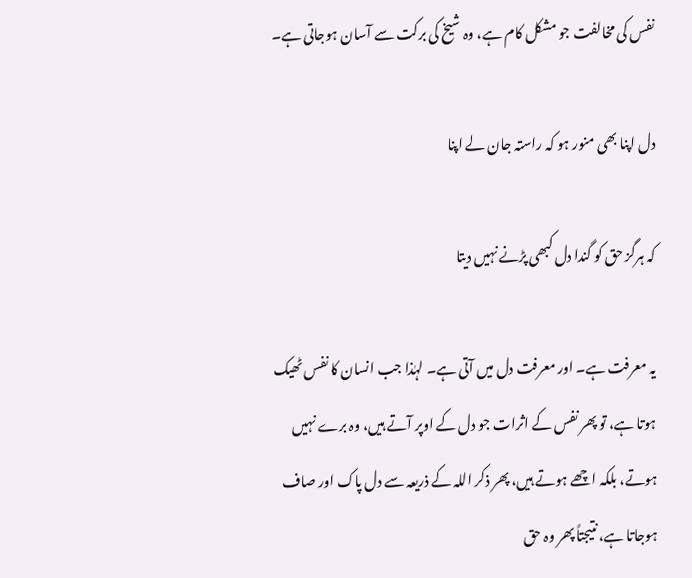نفس کی مخالفت جو مشکل کام ہے، وہ شیخ کی برکت سے آسان ہوجاتی ہے۔

دل اپنا بھی منور ہو کہ راستہ جان لے اپنا

کہ ہرگز حق کو گندا دل کبھی پڑنے نہیں دیتا

یہ معرفت ہے۔ اور معرفت دل میں آتی ہے۔ لہٰذا جب انسان کا نفس ٹھیک ہوتا ہے، تو پھر نفس کے اثرات جو دل کے اوپر آتے ہیں، وہ برے نہیں ہوتے، بلکہ اچھے ہوتے ہیں، پھر ذکر اللہ کے ذریعہ سے دل پاک اور صاف ہوجاتا ہے، نتیجتاً پھر وہ حق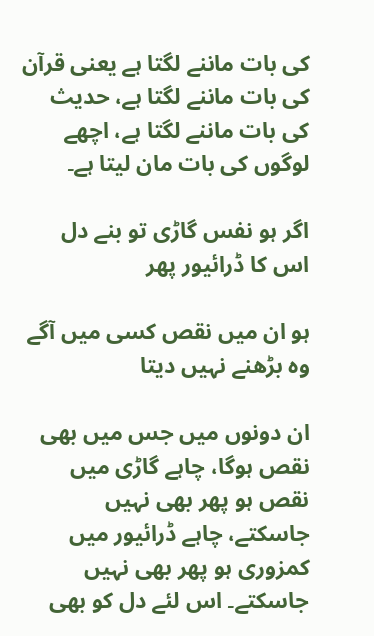کی بات ماننے لگتا ہے یعنی قرآن کی بات ماننے لگتا ہے، حدیث کی بات ماننے لگتا ہے، اچھے لوگوں کی بات مان لیتا ہے۔

اگر ہو نفس گاڑی تو بنے دل اس کا ڈرائیور پھر

ہو ان میں نقص کسی میں آگے وہ بڑھنے نہیں دیتا

ان دونوں میں جس میں بھی نقص ہوگا، چاہے گاڑی میں نقص ہو پھر بھی نہیں جاسکتے، چاہے ڈرائیور میں کمزوری ہو پھر بھی نہیں جاسکتے۔ اس لئے دل کو بھی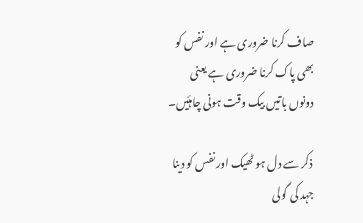صاف کرنا ضروری ہے اور نفس کو بھی پاک کرنا ضروری ہے یعنی دونوں باتیں بیک وقت ہونی چاہئیں۔

ذکر سے دل ہو ٹھیک اور نفس کو دینا جہد کی گولی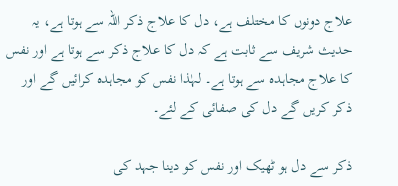علاج دونوں کا مختلف ہے، دل کا علاج ذکر اللہ سے ہوتا ہے، یہ حدیث شریف سے ثابت ہے کہ دل کا علاج ذکر سے ہوتا ہے اور نفس کا علاج مجاہدہ سے ہوتا ہے۔ لہٰذا نفس کو مجاہدہ کرائیں گے اور ذکر کریں گے دل کی صفائی کے لئے۔

ذکر سے دل ہو ٹھیک اور نفس کو دینا جہد کی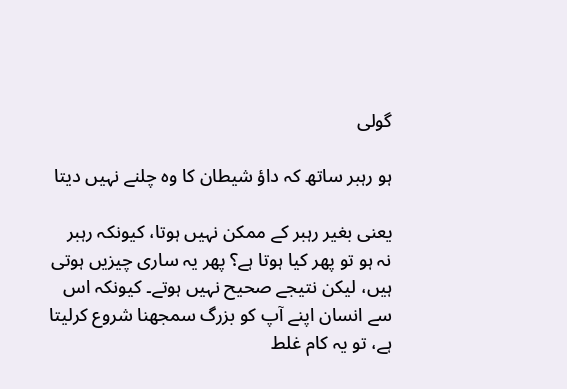گولی

ہو رہبر ساتھ کہ داؤ شیطان کا وہ چلنے نہیں دیتا

یعنی بغیر رہبر کے ممکن نہیں ہوتا، کیونکہ رہبر نہ ہو تو پھر کیا ہوتا ہے؟ پھر یہ ساری چیزیں ہوتی ہیں، لیکن نتیجے صحیح نہیں ہوتے۔ کیونکہ اس سے انسان اپنے آپ کو بزرگ سمجھنا شروع کرلیتا ہے، تو یہ کام غلط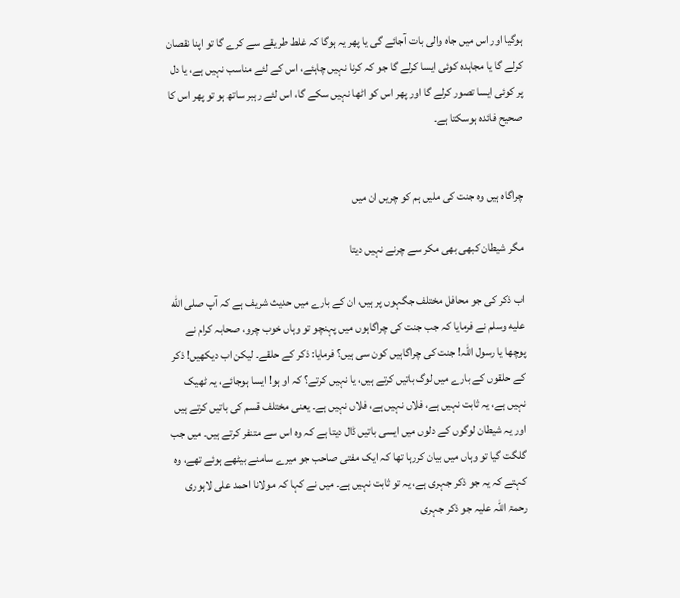ہوگیا اور اس میں جاہ والی بات آجائے گی یا پھر یہ ہوگا کہ غلط طریقے سے کرے گا تو اپنا نقصان کرلے گا یا مجاہدہ کوئی ایسا کرلے گا جو کہ کرنا نہیں چاہئے، اس کے لئے مناسب نہیں ہے، یا دل پر کوئی ایسا تصور کرلے گا اور پھر اس کو اٹھا نہیں سکے گا، اس لئے رہبر ساتھ ہو تو پھر اس کا صحیح فائدہ ہوسکتا ہے۔


چراگاہ ہیں وہ جنت کی ملیں ہم کو چریں ان میں

مگر شیطان کبھی بھی مکر سے چرنے نہیں دیتا

اب ذکر کی جو محافل مختلف جگہوں پر ہیں، ان کے بارے میں حدیث شریف ہے کہ آپ صلى الله عليه وسلم نے فرمایا کہ جب جنت کی چراگاہوں میں پہنچو تو وہاں خوب چرو، صحابہ کرام نے پوچھا یا رسول اللہ! جنت کی چراگاہیں کون سی ہیں؟ فرمایا: ذکر کے حلقے۔ لیکن اب دیکھیں! ذکر کے حلقوں کے بارے میں لوگ باتیں کرتے ہیں، یا نہیں کرتے؟ کہ او ہو! ایسا ہوجائے، یہ ٹھیک نہیں ہے، یہ ثابت نہیں ہے، فلاں نہیں ہے، فلاں نہیں ہے۔ یعنی مختلف قسم کی باتیں کرتے ہیں اور یہ شیطان لوگوں کے دلوں میں ایسی باتیں ڈال دیتا ہے کہ وہ اس سے متنفر کرتے ہیں۔ میں جب گلگت گیا تو وہاں میں بیان کررہا تھا کہ ایک مفتی صاحب جو میرے سامنے بیٹھے ہوئے تھے، وہ کہتے کہ یہ جو ذکر جہری ہے، یہ تو ثابت نہیں ہے۔ میں نے کہا کہ مولانا احمد علی لاہوری رحمۃ اللہ علیہ جو ذکر جہری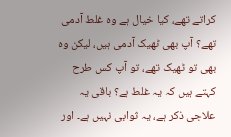کراتے تھے، کیا خیال ہے وہ غلط آدمی تھے؟ آپ بھی ٹھیک آدمی ہیں، لیکن وہ بھی تو ٹھیک تھے، تو آپ کس طرح کہتے ہیں کہ یہ غلط ہے؟ باقی یہ علاجی ذکر ہے، یہ ثوابی نہیں ہے۔ اور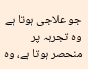جو علاجی ہوتا ہے وہ تجربہ پر منحصر ہوتا ہے، وہ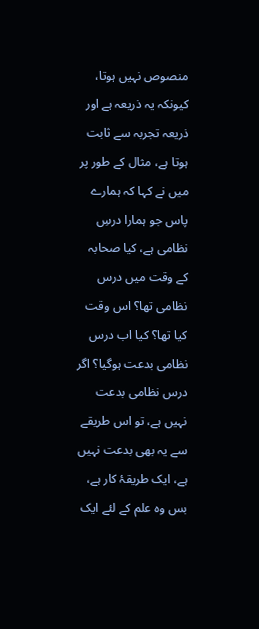منصوص نہیں ہوتا، کیونکہ یہ ذریعہ ہے اور ذریعہ تجربہ سے ثابت ہوتا ہے، مثال کے طور پر میں نے کہا کہ ہمارے پاس جو ہمارا درسِ نظامی ہے، کیا صحابہ کے وقت میں درس نظامی تھا؟ اس وقت کیا تھا؟ کیا اب درس نظامی بدعت ہوگیا؟ اگر درس نظامی بدعت نہیں ہے، تو اس طریقے سے یہ بھی بدعت نہیں ہے، ایک طریقۂ کار ہے، بس وہ علم کے لئے ایک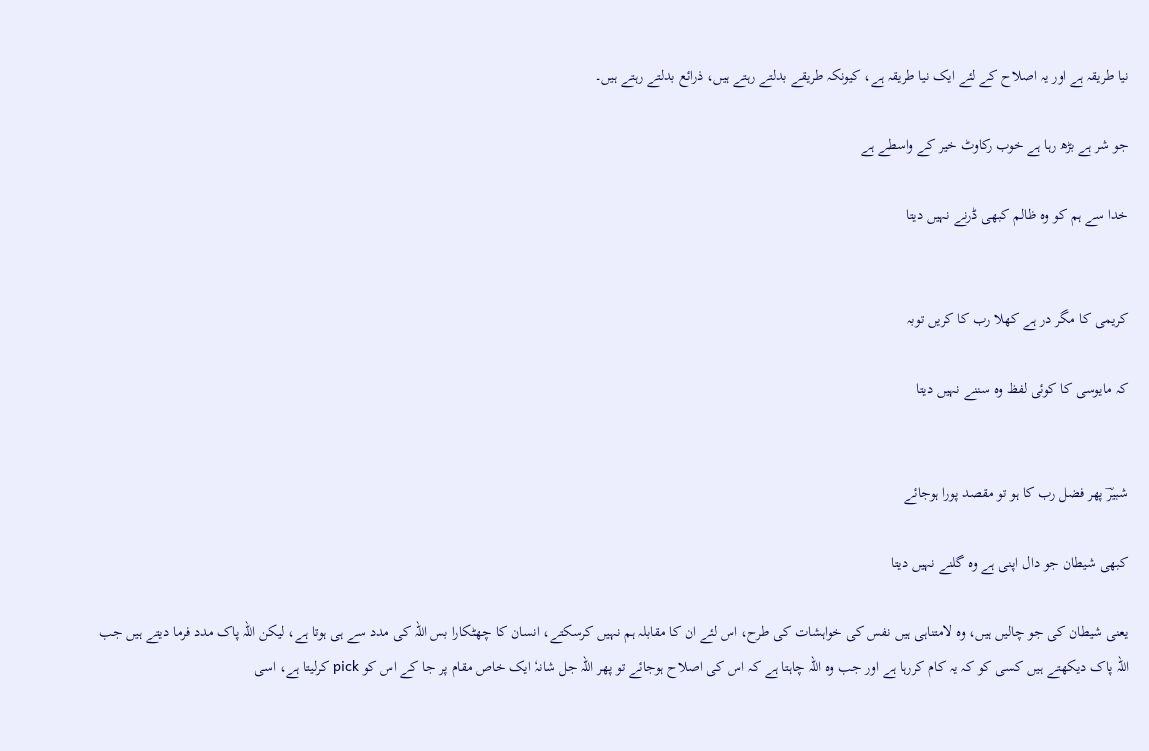نیا طریقہ ہے اور یہ اصلاح کے لئے ایک نیا طریقہ ہے، کیونکہ طریقے بدلتے رہتے ہیں، ذرائع بدلتے رہتے ہیں۔

جو شر ہے بڑھ رہا ہے خوب رکاوٹ خیر کے واسطے ہے

خدا سے ہم کو وہ ظالم کبھی ڈرنے نہیں دیتا


کریمی کا مگر در ہے کھلا رب کا کریں توبہ

کہ مایوسی کا کوئی لفظ وہ سننے نہیں دیتا


شبیرؔ پھر فضل رب کا ہو تو مقصد پورا ہوجائے

کبھی شیطان جو دال اپنی ہے وہ گلنے نہیں دیتا

یعنی شیطان کی جو چالیں ہیں، وہ لامتناہی ہیں نفس کی خواہشات کی طرح، اس لئے ان کا مقابلہ ہم نہیں کرسکتے، انسان کا چھٹکارا بس اللہ کی مدد سے ہی ہوتا ہے، لیکن اللہ پاک مدد فرما دیتے ہیں جب اللہ پاک دیکھتے ہیں کسی کو کہ یہ کام کررہا ہے اور جب وہ اللہ چاہتا ہے کہ اس کی اصلاح ہوجائے تو پھر اللہ جل شانہٗ ایک خاص مقام پر جا کے اس کو pick کرلیتا ہے، اسی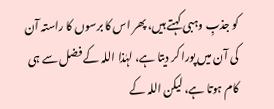کو جذبِ وہبی کہتے ہیں، پھر اس کا برسوں کا راستہ آن کی آن میں پورا کر دیتا ہے، لہٰذا اللہ کے فضل سے ہی کام ہوتا ہے، لیکن اللہ کے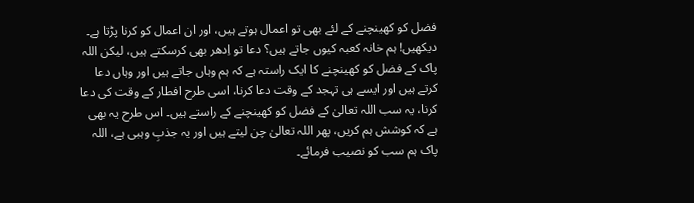فضل کو کھینچنے کے لئے بھی تو اعمال ہوتے ہیں، اور ان اعمال کو کرنا پڑتا ہے۔ دیکھیں! ہم خانہ کعبہ کیوں جاتے ہیں؟ دعا تو اِدھر بھی کرسکتے ہیں، لیکن اللہ پاک کے فضل کو کھینچنے کا ایک راستہ ہے کہ ہم وہاں جاتے ہیں اور وہاں دعا کرتے ہیں اور ایسے ہی تہجد کے وقت دعا کرنا، اسی طرح افطار کے وقت کی دعا کرنا، یہ سب اللہ تعالیٰ کے فضل کو کھینچنے کے راستے ہیں۔ اس طرح یہ بھی ہے کہ کوشش ہم کریں، پھر اللہ تعالیٰ چن لیتے ہیں اور یہ جذبِ وہبی ہے، اللہ پاک ہم سب کو نصیب فرمائے۔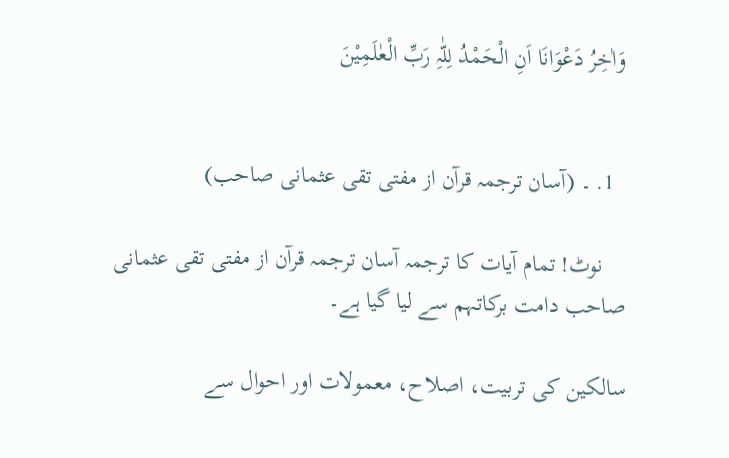وَاٰخِرُ دَعْوَانَا اَنِ الْحَمْدُ لِلّٰہِ رَبِّ الْعٰلَمِیْنَ


  1. ۔ (آسان ترجمہ قرآن از مفتی تقی عثمانی صاحب)

    نوٹ! تمام آیات کا ترجمہ آسان ترجمہ قرآن از مفتی تقی عثمانی صاحب دامت برکاتہم سے لیا گیا ہے۔

سالکین کی تربیت، اصلاح، معمولات اور احوال سے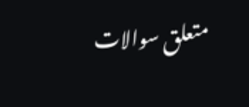متعلق سوالات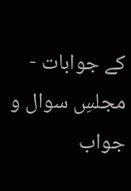کے جوابات - مجلسِ سوال و جواب